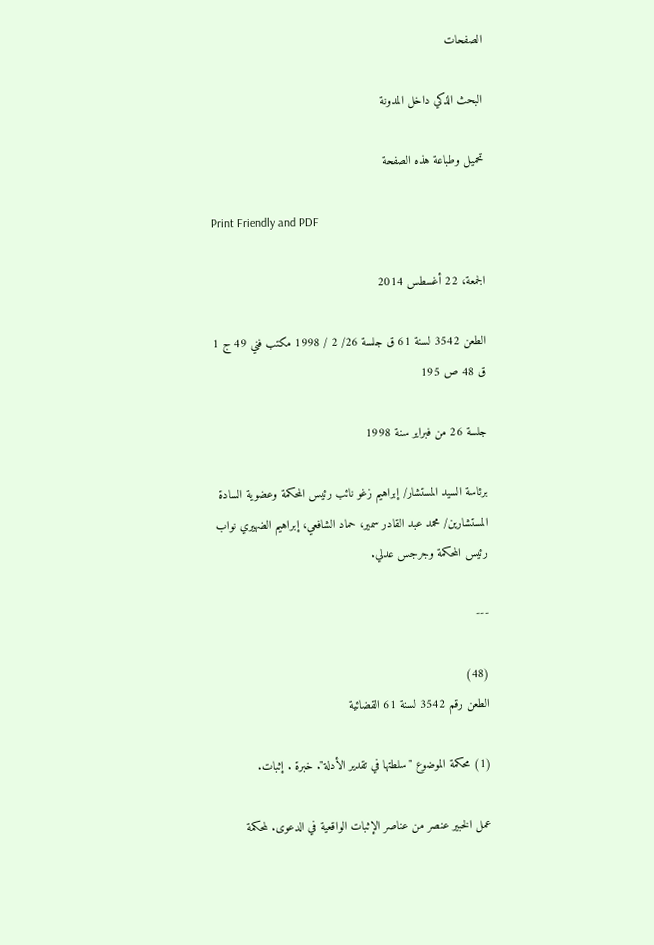الصفحات

البحث الذكي داخل المدونة

تحميل وطباعة هذه الصفحة

Print Friendly and PDF

الجمعة، 22 أغسطس 2014

الطعن 3542 لسنة 61 ق جلسة 26/ 2 / 1998 مكتب فني 49 ج 1 ق 48 ص 195

جلسة 26 من فبراير سنة 1998

برئاسة السيد المستشار/ إبراهيم زغو نائب رئيس المحكمة وعضوية السادة المستشارين/ محمد عبد القادر سمير، حماد الشافعي، إبراهيم الضهيري نواب رئيس المحكمة وجرجس عدلي.

---

(48)
الطعن رقم 3542 لسنة 61 القضائية

(1) محكمة الموضوع "سلطتها في تقدير الأدلة". خبرة . إثبات.

عمل الخبير عنصر من عناصر الإثبات الواقعية في الدعوى. لمحكمة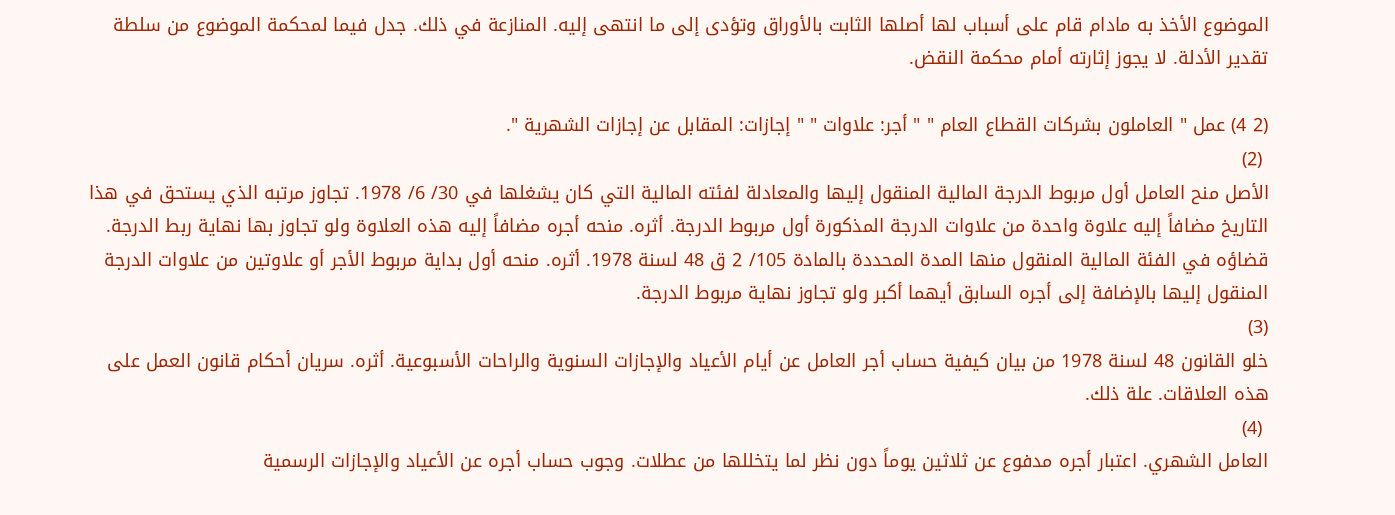الموضوع الأخذ به مادام قام على أسباب لها أصلها الثابت بالأوراق وتؤدى إلى ما انتهى إليه. المنازعة في ذلك. جدل فيما لمحكمة الموضوع من سلطة تقدير الأدلة. لا يجوز إثارته أمام محكمة النقض.

(2 4) عمل " العاملون بشركات القطاع العام " " أجر: علاوات " " إجازات: المقابل عن إجازات الشهرية ".
 (2)
الأصل منح العامل أول مربوط الدرجة المالية المنقول إليها والمعادلة لفئته المالية التي كان يشغلها في 30/ 6/ 1978. تجاوز مرتبه الذي يستحق في هذا التاريخ مضافاً إليه علاوة واحدة من علاوات الدرجة المذكورة أول مربوط الدرجة. أثره. منحه أجره مضافاً إليه هذه العلاوة ولو تجاوز بها نهاية ربط الدرجة. قضاؤه في الفئة المالية المنقول منها المدة المحددة بالمادة 105/ 2 ق 48 لسنة 1978. أثره. منحه أول بداية مربوط الأجر أو علاوتين من علاوات الدرجة المنقول إليها بالإضافة إلى أجره السابق أيهما أكبر ولو تجاوز نهاية مربوط الدرجة.
(3)
خلو القانون 48 لسنة 1978 من بيان كيفية حساب أجر العامل عن أيام الأعياد والإجازات السنوية والراحات الأسبوعية. أثره. سريان أحكام قانون العمل على هذه العلاقات. علة ذلك.
 (4)
العامل الشهري. اعتبار أجره مدفوع عن ثلاثين يوماً دون نظر لما يتخللها من عطلات. وجوب حساب أجره عن الأعياد والإجازات الرسمية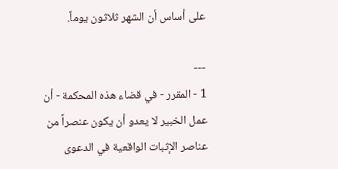على أساس أن الشهر ثلاثون يوماً.

---
1 - المقرر - في قضاء هذه المحكمة - أن عمل الخبير لا يعدو أن يكون عنصراً من عناصر الإثبات الواقعية في الدعوى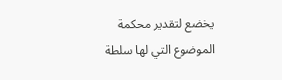يخضع لتقدير محكمة الموضوع التي لها سلطة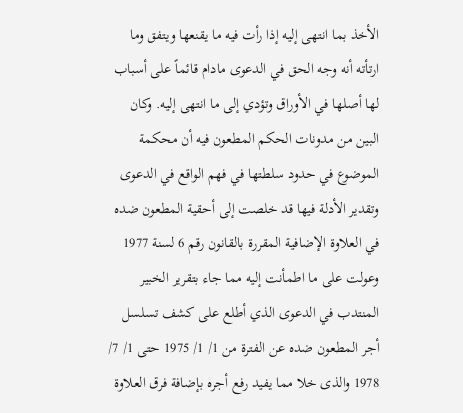الأخذ بما انتهى إليه إذا رأت فيه ما يقنعها ويتفق وما ارتأته أنه وجه الحق في الدعوى مادام قائماً على أسباب لها أصلها في الأوراق وتؤدي إلى ما انتهى إليه. وكان البين من مدونات الحكم المطعون فيه أن محكمة الموضوع في حدود سلطتها في فهم الواقع في الدعوى وتقدير الأدلة فيها قد خلصت إلى أحقية المطعون ضده في العلاوة الإضافية المقررة بالقانون رقم 6 لسنة 1977 وعولت على ما اطمأنت إليه مما جاء بتقرير الخبير المنتدب في الدعوى الذي أطلع على كشف تسلسل أجر المطعون ضده عن الفترة من 1/ 1/ 1975 حتى 1/ 7/ 1978 والذى خلا مما يفيد رفع أجره بإضافة فرق العلاوة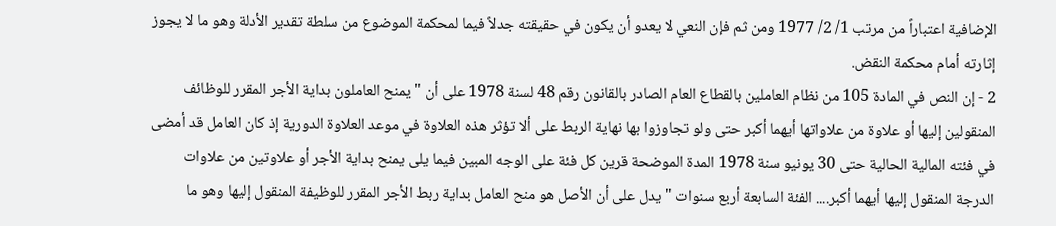الإضافية اعتباراً من مرتب 1/ 2/ 1977 ومن ثم فإن النعي لا يعدو أن يكون في حقيقته جدلاً فيما لمحكمة الموضوع من سلطة تقدير الأدلة وهو ما لا يجوز إثارته أمام محكمة النقض.
2 - إن النص في المادة 105 من نظام العاملين بالقطاع العام الصادر بالقانون رقم 48 لسنة 1978 على أن " يمنح العاملون بداية الأجر المقرر للوظائف المنقولين إليها أو علاوة من علاواتها أيهما أكبر حتى ولو تجاوزوا بها نهاية الربط على ألا تؤثر هذه العلاوة في موعد العلاوة الدورية إذ كان العامل قد أمضى في فئته المالية الحالية حتى 30 يونيو سنة 1978 المدة الموضحة قرين كل فئة على الوجه المبين فيما يلى يمنح بداية الأجر أو علاوتين من علاوات الدرجة المنقول إليها أيهما أكبر.... الفئة السابعة أربع سنوات " يدل على أن الأصل هو منح العامل بداية ربط الأجر المقرر للوظيفة المنقول إليها وهو ما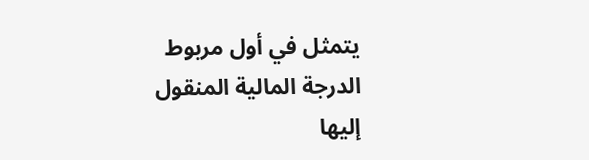يتمثل في أول مربوط الدرجة المالية المنقول إليها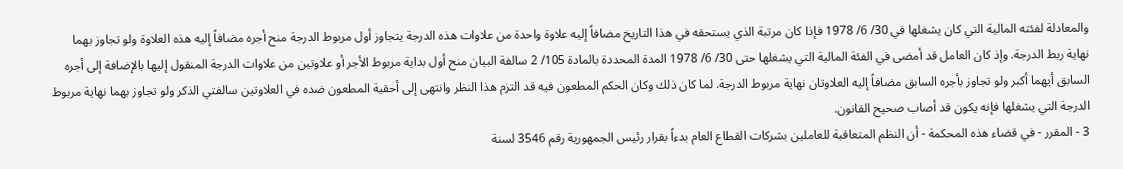والمعادلة لفئته المالية التي كان يشغلها في 30/ 6/ 1978 فإذا كان مرتبة الذي يستحقه في هذا التاريخ مضافاً إليه علاوة واحدة من علاوات هذه الدرجة يتجاوز أول مربوط الدرجة منح أجره مضافاً إليه هذه العلاوة ولو تجاوز بهما نهاية ربط الدرجة. وإذ كان العامل قد أمضى في الفئة المالية التي يشغلها حتى 30/ 6/ 1978 المدة المحددة بالمادة 105/ 2 سالفة البيان منح أول بداية مربوط الأجر أو علاوتين من علاوات الدرجة المنقول إليها بالإضافة إلى أجره السابق أيهما أكبر ولو تجاوز بأجره السابق مضافاً إليه العلاوتان نهاية مربوط الدرجة. لما كان ذلك وكان الحكم المطعون فيه قد التزم هذا النظر وانتهى إلى أحقية المطعون ضده في العلاوتين سالفتي الذكر ولو تجاوز بهما نهاية مربوط الدرجة التي يشغلها فإنه يكون قد أصاب صحيح القانون.
3 - المقرر - في قضاء هذه المحكمة - أن النظم المتعاقبة للعاملين بشركات القطاع العام بدءاً بقرار رئيس الجمهورية رقم 3546 لسنة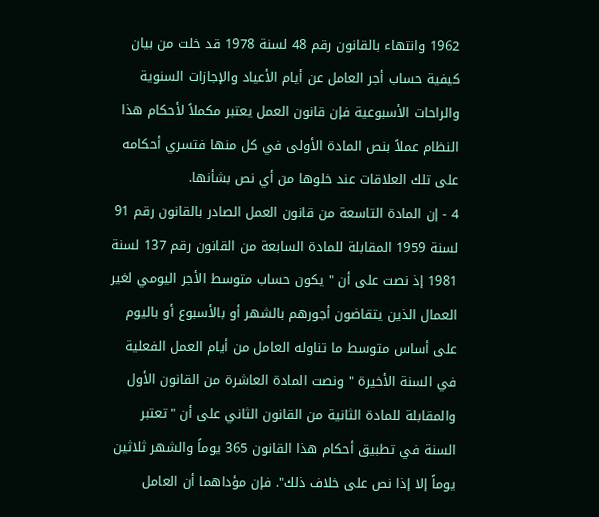1962 وانتهاء بالقانون رقم 48 لسنة 1978 قد خلت من بيان كيفية حساب أجر العامل عن أيام الأعياد والإجازات السنوية والراحات الأسبوعية فإن قانون العمل يعتبر مكملاً لأحكام هذا النظام عملاً بنص المادة الأولى في كل منها فتسري أحكامه على تلك العلاقات عند خلوها من أي نص بشأنها.
4 - إن المادة التاسعة من قانون العمل الصادر بالقانون رقم 91 لسنة 1959 المقابلة للمادة السابعة من القانون رقم 137 لسنة 1981 إذ نصت على أن " يكون حساب متوسط الأجر اليومي لغير العمال الذين يتقاضون أجورهم بالشهر أو بالأسبوع أو باليوم على أساس متوسط ما تناوله العامل من أيام العمل الفعلية في السنة الأخيرة " ونصت المادة العاشرة من القانون الأول والمقابلة للمادة الثانية من القانون الثاني على أن "تعتبر السنة في تطبيق أحكام هذا القانون 365 يوماً والشهر ثلاثين يوماً إلا إذا نص على خلاف ذلك". فإن مؤداهما أن العامل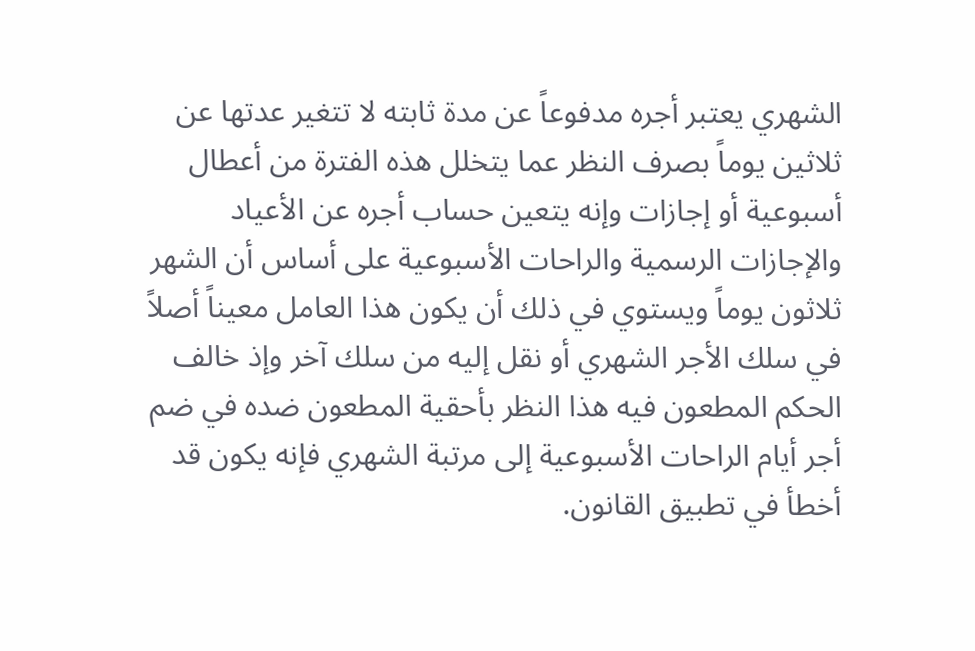الشهري يعتبر أجره مدفوعاً عن مدة ثابته لا تتغير عدتها عن ثلاثين يوماً بصرف النظر عما يتخلل هذه الفترة من أعطال أسبوعية أو إجازات وإنه يتعين حساب أجره عن الأعياد والإجازات الرسمية والراحات الأسبوعية على أساس أن الشهر ثلاثون يوماً ويستوي في ذلك أن يكون هذا العامل معيناً أصلاً في سلك الأجر الشهري أو نقل إليه من سلك آخر وإذ خالف الحكم المطعون فيه هذا النظر بأحقية المطعون ضده في ضم أجر أيام الراحات الأسبوعية إلى مرتبة الشهري فإنه يكون قد أخطأ في تطبيق القانون.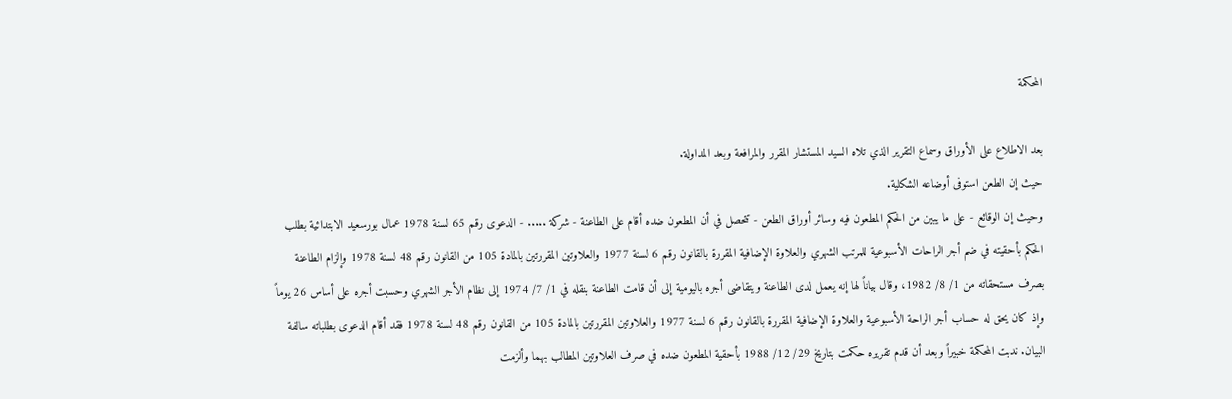المحكمة

بعد الاطلاع على الأوراق وسماع التقرير الذي تلاه السيد المستشار المقرر والمرافعة وبعد المداولة.
حيث إن الطعن استوفى أوضاعه الشكلية.
وحيث إن الوقائع - على ما يبين من الحكم المطعون فيه وسائر أوراق الطعن - تتحصل في أن المطعون ضده أقام على الطاعنة - شركة ..... - الدعوى رقم 65 لسنة 1978 عمال بورسعيد الابتدائية بطلب الحكم بأحقيته في ضم أجر الراحات الأسبوعية للمرتب الشهري والعلاوة الإضافية المقررة بالقانون رقم 6 لسنة 1977 والعلاوتين المقررتين بالمادة 105 من القانون رقم 48 لسنة 1978 وإلزام الطاعنة بصرف مستحقاته من 1/ 8/ 1982، وقال بياناً لها إنه يعمل لدى الطاعنة ويتقاضى أجره باليومية إلى أن قامت الطاعنة بنقله في 1/ 7/ 1974 إلى نظام الأجر الشهري وحسبت أجره على أساس 26 يوماً وإذ كان يحق له حساب أجر الراحة الأسبوعية والعلاوة الإضافية المقررة بالقانون رقم 6 لسنة 1977 والعلاوتين المقررتين بالمادة 105 من القانون رقم 48 لسنة 1978 فقد أقام الدعوى بطلباته سالفة البيان. ندبت المحكمة خبيراً وبعد أن قدم تقريره حكمت بتاريخ 29/ 12/ 1988 بأحقية المطعون ضده في صرف العلاوتين المطالب بهما وألزمت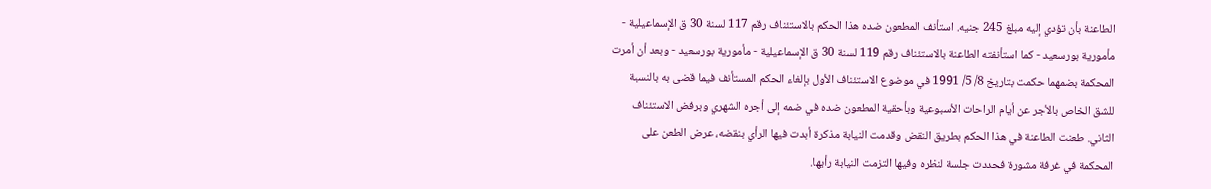الطاعنة بأن تؤدي إليه مبلغ 245 جنيه. استأنف المطعون ضده هذا الحكم بالاستئناف رقم 117 لسنة 30 ق الإسماعيلية - مأمورية بورسعيد - كما استأنفته الطاعنة بالاستئناف رقم 119 لسنة 30 ق الإسماعيلية - مأمورية بورسعيد - وبعد أن أمرت المحكمة بضمهما حكمت بتاريخ 8/ 5/ 1991 في موضوع الاستئناف الأول بإلغاء الحكم المستأنف فيما قضى به بالنسبة للشق الخاص بالأجر عن أيام الراحات الأسبوعية وبأحقية المطعون ضده في ضمه إلى أجره الشهري وبرفض الاستئناف الثاني. طعنت الطاعنة في هذا الحكم بطريق النقض وقدمت النيابة مذكرة أبدت فيها الرأي بنقضه، عرض الطعن على المحكمة في غرفة مشورة فحددت جلسة لنظره وفيها التزمت النيابة رأيها.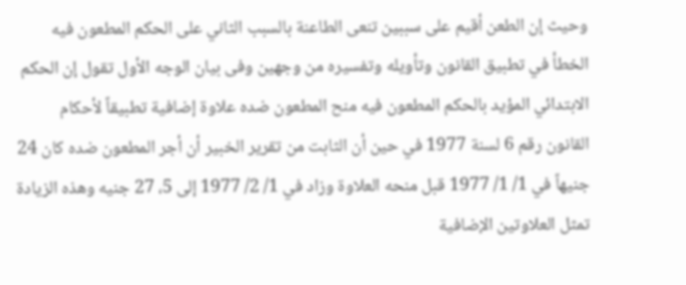وحيث إن الطعن أقيم على سببين تنعى الطاعنة بالسبب الثاني على الحكم المطعون فيه الخطأ في تطبيق القانون وتأويله وتفسيره من وجهين وفى بيان الوجه الأول تقول إن الحكم الابتدائي المؤيد بالحكم المطعون فيه منح المطعون ضده علاوة إضافية تطبيقاً لأحكام القانون رقم 6 لسنة 1977 في حين أن الثابت من تقرير الخبير أن أجر المطعون ضده كان 24 جنيهاً في 1/ 1/ 1977 قبل منحه العلاوة وزاد في 1/ 2/ 1977 إلى 5، 27 جنيه وهذه الزيادة تمثل العلاوتين الإضافية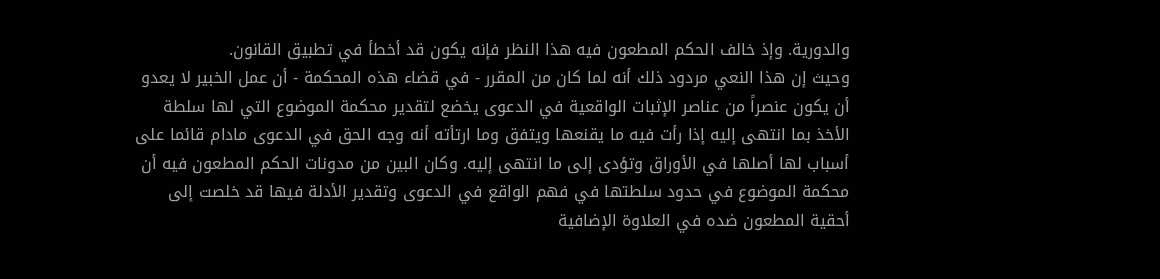والدورية. وإذ خالف الحكم المطعون فيه هذا النظر فإنه يكون قد أخطأ في تطبيق القانون.
وحيث إن هذا النعي مردود ذلك أنه لما كان من المقرر - في قضاء هذه المحكمة - أن عمل الخبير لا يعدو أن يكون عنصراً من عناصر الإثبات الواقعية في الدعوى يخضع لتقدير محكمة الموضوع التي لها سلطة الأخذ بما انتهى إليه إذا رأت فيه ما يقنعها ويتفق وما ارتأته أنه وجه الحق في الدعوى مادام قائما على أسباب لها أصلها في الأوراق وتؤدى إلى ما انتهى إليه. وكان البين من مدونات الحكم المطعون فيه أن محكمة الموضوع في حدود سلطتها في فهم الواقع في الدعوى وتقدير الأدلة فيها قد خلصت إلى أحقية المطعون ضده في العلاوة الإضافية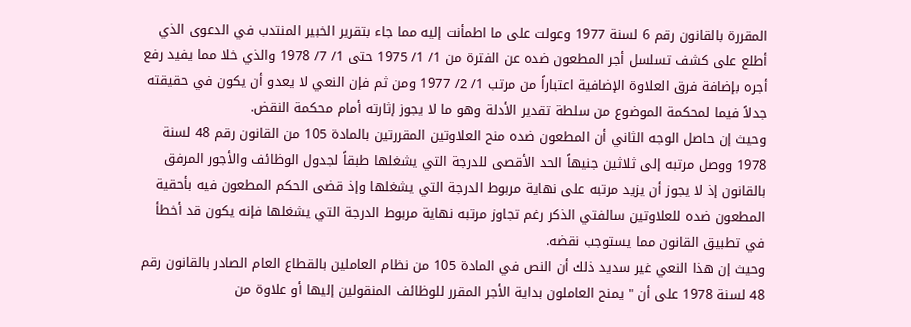المقررة بالقانون رقم 6 لسنة 1977 وعولت على ما اطمأنت إليه مما جاء بتقرير الخبير المنتدب في الدعوى الذي أطلع على كشف تسلسل أجر المطعون ضده عن الفترة من 1/ 1/ 1975 حتى 1/ 7/ 1978 والذي خلا مما يفيد رفع أجره بإضافة فرق العلاوة الإضافية اعتباراً من مرتب 1/ 2/ 1977 ومن ثم فإن النعي لا يعدو أن يكون في حقيقته جدلاً فيما لمحكمة الموضوع من سلطة تقدير الأدلة وهو ما لا يجوز إثارته أمام محكمة النقض.
وحيث إن حاصل الوجه الثاني أن المطعون ضده منح العلاوتين المقررتين بالمادة 105 من القانون رقم 48 لسنة 1978 ووصل مرتبه إلى ثلاثين جنيهاً الحد الأقصى للدرجة التي يشغلها طبقاً لجدول الوظائف والأجور المرفق بالقانون إذ لا يجوز أن يزيد مرتبه على نهاية مربوط الدرجة التي يشغلها وإذ قضى الحكم المطعون فيه بأحقية المطعون ضده للعلاوتين سالفتي الذكر رغم تجاوز مرتبه نهاية مربوط الدرجة التي يشغلها فإنه يكون قد أخطأ في تطبيق القانون مما يستوجب نقضه.
وحيث إن هذا النعي غير سديد ذلك أن النص في المادة 105 من نظام العاملين بالقطاع العام الصادر بالقانون رقم 48 لسنة 1978 على أن " يمنح العاملون بداية الأجر المقرر للوظائف المنقولين إليها أو علاوة من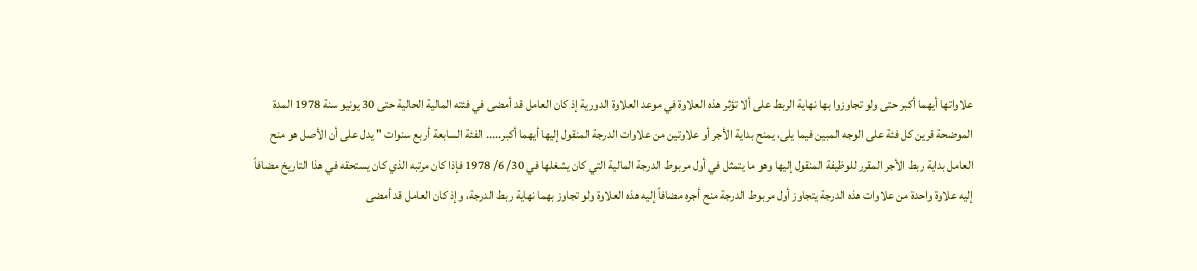علاواتها أيهما أكبر حتى ولو تجاوزوا بها نهاية الربط على ألا تؤثر هذه العلاوة في موعد العلاوة الدورية إذ كان العامل قد أمضى في فئته المالية الحالية حتى 30 يونيو سنة 1978 المدة الموضحة قرين كل فئة على الوجه المبين فيما يلى، يمنح بداية الأجر أو علاوتين من علاوات الدرجة المنقول إليها أيهما أكبر..... الفئة السابعة أربع سنوات " يدل على أن الأصل هو منح العامل بداية ربط الأجر المقرر للوظيفة المنقول إليها وهو ما يتمثل في أول مربوط الدرجة المالية التي كان يشغلها في 30/ 6/ 1978 فإذا كان مرتبه الذي كان يستحقه في هذا التاريخ مضافاً إليه علاوة واحدة من علاوات هذه الدرجة يتجاوز أول مربوط الدرجة منح أجره مضافاً إليه هذه العلاوة ولو تجاوز بهما نهاية ربط الدرجة، وإذ كان العامل قد أمضى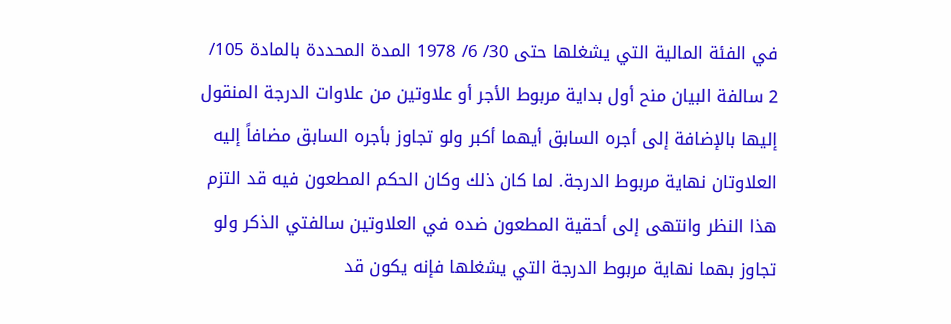في الفئة المالية التي يشغلها حتى 30/ 6/ 1978 المدة المحددة بالمادة 105/ 2 سالفة البيان منح أول بداية مربوط الأجر أو علاوتين من علاوات الدرجة المنقول إليها بالإضافة إلى أجره السابق أيهما أكبر ولو تجاوز بأجره السابق مضافاً إليه العلاوتان نهاية مربوط الدرجة. لما كان ذلك وكان الحكم المطعون فيه قد التزم هذا النظر وانتهى إلى أحقية المطعون ضده في العلاوتين سالفتي الذكر ولو تجاوز بهما نهاية مربوط الدرجة التي يشغلها فإنه يكون قد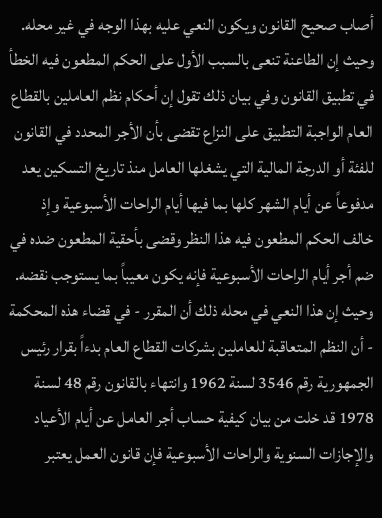أصاب صحيح القانون ويكون النعي عليه بهذا الوجه في غير محله.
وحيث إن الطاعنة تنعى بالسبب الأول على الحكم المطعون فيه الخطأ في تطبيق القانون وفي بيان ذلك تقول إن أحكام نظم العاملين بالقطاع العام الواجبة التطبيق على النزاع تقضى بأن الأجر المحدد في القانون للفئة أو الدرجة المالية التي يشغلها العامل منذ تاريخ التسكين يعد مدفوعاً عن أيام الشهر كلها بما فيها أيام الراحات الأسبوعية وإذ خالف الحكم المطعون فيه هذا النظر وقضى بأحقية المطعون ضده في ضم أجر أيام الراحات الأسبوعية فإنه يكون معيباً بما يستوجب نقضه.
وحيث إن هذا النعي في محله ذلك أن المقرر - في قضاء هذه المحكمة - أن النظم المتعاقبة للعاملين بشركات القطاع العام بدءاً بقرار رئيس الجمهورية رقم 3546 لسنة 1962 وانتهاء بالقانون رقم 48 لسنة 1978 قد خلت من بيان كيفية حساب أجر العامل عن أيام الأعياد والإجازات السنوية والراحات الأسبوعية فإن قانون العمل يعتبر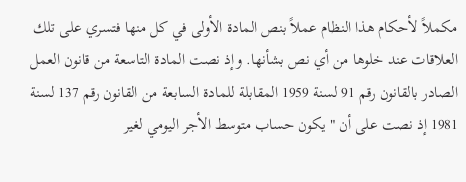مكملاً لأحكام هذا النظام عملاً بنص المادة الأولى في كل منها فتسري على تلك العلاقات عند خلوها من أي نص بشأنها. وإذ نصت المادة التاسعة من قانون العمل الصادر بالقانون رقم 91 لسنة 1959 المقابلة للمادة السابعة من القانون رقم 137 لسنة 1981 إذ نصت على أن " يكون حساب متوسط الأجر اليومي لغير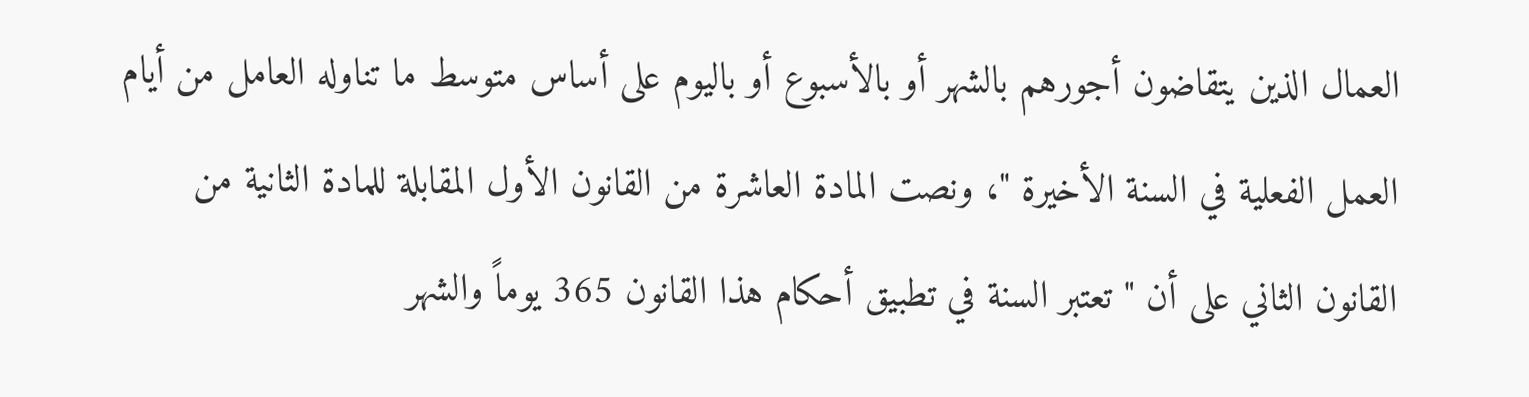العمال الذين يتقاضون أجورهم بالشهر أو بالأسبوع أو باليوم على أساس متوسط ما تناوله العامل من أيام العمل الفعلية في السنة الأخيرة "، ونصت المادة العاشرة من القانون الأول المقابلة للمادة الثانية من القانون الثاني على أن " تعتبر السنة في تطبيق أحكام هذا القانون 365 يوماً والشهر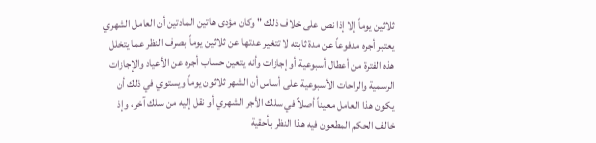ثلاثين يوماً إلا إذا نص على خلاف ذلك " وكان مؤدى هاتين المادتين أن العامل الشهري يعتبر أجره مدفوعاً عن مدة ثابته لا تتغير عدتها عن ثلاثين يوماً بصرف النظر عما يتخلل هذه الفترة من أعطال أسبوعية أو إجازات وأنه يتعين حساب أجره عن الأعياد والإجازات الرسمية والراحات الأسبوعية على أساس أن الشهر ثلاثون يوماً ويستوي في ذلك أن يكون هذا العامل معيناً أصلاً في سلك الأجر الشهري أو نقل إليه من سلك آخر، وإذ خالف الحكم المطعون فيه هذا النظر بأحقية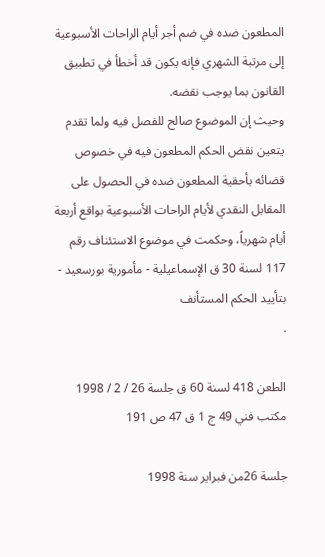المطعون ضده في ضم أجر أيام الراحات الأسبوعية إلى مرتبة الشهري فإنه يكون قد أخطأ في تطبيق القانون بما يوجب نقضه.
وحيث إن الموضوع صالح للفصل فيه ولما تقدم يتعين نقض الحكم المطعون فيه في خصوص قضائه بأحقية المطعون ضده في الحصول على المقابل النقدي لأيام الراحات الأسبوعية بواقع أربعة أيام شهرياً، وحكمت في موضوع الاستئناف رقم 117 لسنة 30 ق الإسماعيلية - مأمورية بورسعيد - بتأييد الحكم المستأنف
.

الطعن 418 لسنة 60 ق جلسة 26 / 2 / 1998 مكتب فني 49 ج 1 ق 47 ص 191

جلسة 26من فبراير سنة 1998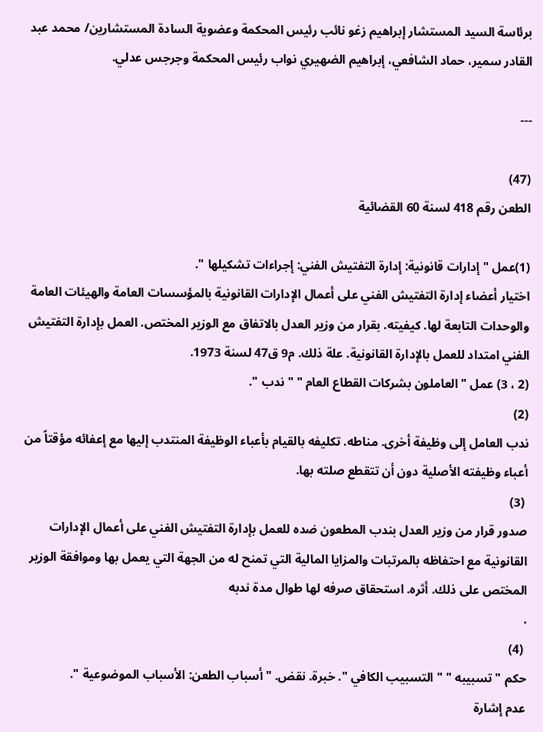برئاسة السيد المستشار إبراهيم زغو نائب رئيس المحكمة وعضوية السادة المستشارين/ محمد عبد القادر سمير، حماد الشافعي، إبراهيم الضهيري نواب رئيس المحكمة وجرجس عدلي.

---

(47)
الطعن رقم 418 لسنة 60 القضائية

(1)عمل " إدارات قانونية: إدارة التفتيش الفني: إجراءات تشكيلها ".
اختيار أعضاء إدارة التفتيش الفني على أعمال الإدارات القانونية بالمؤسسات العامة والهيئات العامة والوحدات التابعة لها. كيفيته. بقرار من وزير العدل بالاتفاق مع الوزير المختص. العمل بإدارة التفتيش الفني امتداد للعمل بالإدارة القانونية. علة ذلك. م9 ق47 لسنة 1973.
(2 ، 3) عمل " العاملون بشركات القطاع العام " " ندب ".
(2)
ندب العامل إلى وظيفة أخرى. مناطه. تكليفه بالقيام بأعباء الوظيفة المنتدب إليها مع إعفائه مؤقتاً من أعباء وظيفته الأصلية دون أن تتقطع صلته بها.
 (3)
صدور قرار من وزير العدل بندب المطعون ضده للعمل بإدارة التفتيش الفني على أعمال الإدارات القانونية مع احتفاظه بالمرتبات والمزايا المالية التي تمنح له من الجهة التي يعمل بها وموافقة الوزير المختص على ذلك. أثره. استحقاق صرفه لها طوال مدة ندبه
.
 (4)
حكم " تسبيبه " " التسبيب الكافي ". خبرة. نقض. " أسباب الطعن: الأسباب الموضوعية ".
عدم إشارة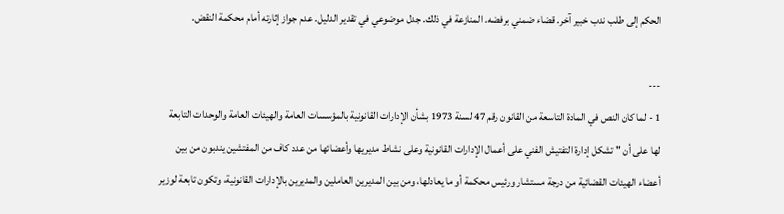الحكم إلى طلب ندب خبير آخر. قضاء ضمني برفضه. المنازعة في ذلك. جدل موضوعي في تقدير الدليل. عدم جواز إثارته أمام محكمة النقض.

---
1 - لما كان النص في المادة التاسعة من القانون رقم 47 لسنة 1973 بشأن الإدارات القانونية بالمؤسسات العامة والهيئات العامة والوحدات التابعة لها على أن " تشكل إدارة التفتيش الفني على أعمال الإدارات القانونية وعلى نشاط مديريها وأعضائها من عدد كاف من المفتشين يندبون من بين أعضاء الهيئات القضائية من درجة مستشار ورئيس محكمة أو ما يعادلها، ومن بين المديرين العاملين والمديرين بالإدارات القانونية، وتكون تابعة لوزير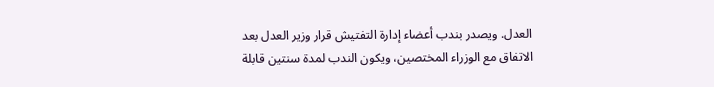العدل. ويصدر بندب أعضاء إدارة التفتيش قرار وزير العدل بعد الاتفاق مع الوزراء المختصين، ويكون الندب لمدة سنتين قابلة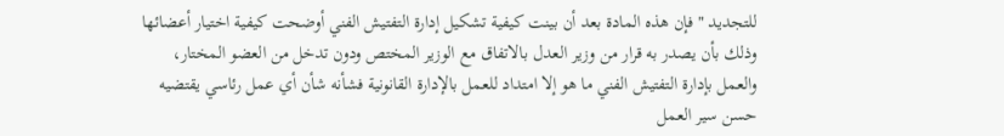للتجديد " فإن هذه المادة بعد أن بينت كيفية تشكيل إدارة التفتيش الفني أوضحت كيفية اختيار أعضائها وذلك بأن يصدر به قرار من وزير العدل بالاتفاق مع الوزير المختص ودون تدخل من العضو المختار، والعمل بإدارة التفتيش الفني ما هو إلا امتداد للعمل بالإدارة القانونية فشأنه شأن أي عمل رئاسي يقتضيه حسن سير العمل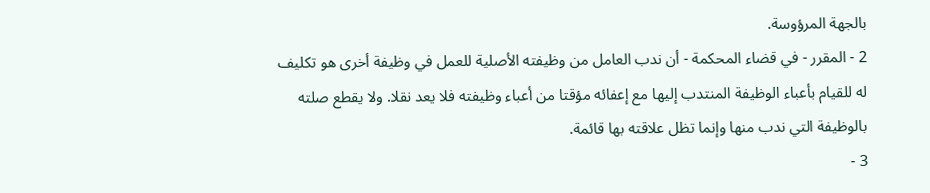بالجهة المرؤوسة.
2 - المقرر - في قضاء المحكمة - أن ندب العامل من وظيفته الأصلية للعمل في وظيفة أخرى هو تكليف له للقيام بأعباء الوظيفة المنتدب إليها مع إعفائه مؤقتا من أعباء وظيفته فلا يعد نقلا. ولا يقطع صلته بالوظيفة التي ندب منها وإنما تظل علاقته بها قائمة.
3 -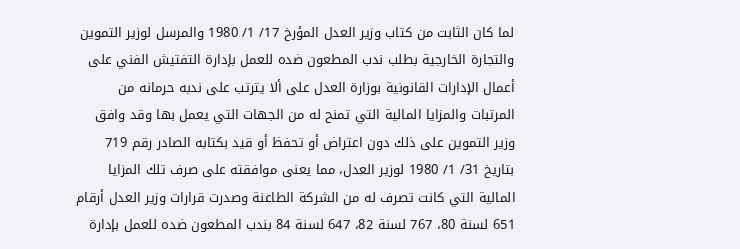لما كان الثابت من كتاب وزير العدل المؤرخ 17/ 1/ 1980 والمرسل لوزير التموين والتجارة الخارجية بطلب ندب المطعون ضده للعمل بإدارة التفتيش الفني على أعمال الإدارات القانونية بوزارة العدل على ألا يترتب على ندبه حرمانه من المرتبات والمزايا المالية التي تمنح له من الجهات التي يعمل بها وقد وافق وزير التموين على ذلك دون اعتراض أو تحفظ أو قيد بكتابه الصادر رقم 719 بتاريخ 31/ 1/ 1980 لوزير العدل، مما يعنى موافقته على صرف تلك المزايا المالية التي كانت تصرف له من الشركة الطاعنة وصدرت قرارات وزير العدل أرقام 651 لسنة 80، 767 لسنة 82، 647 لسنة 84 بندب المطعون ضده للعمل بإدارة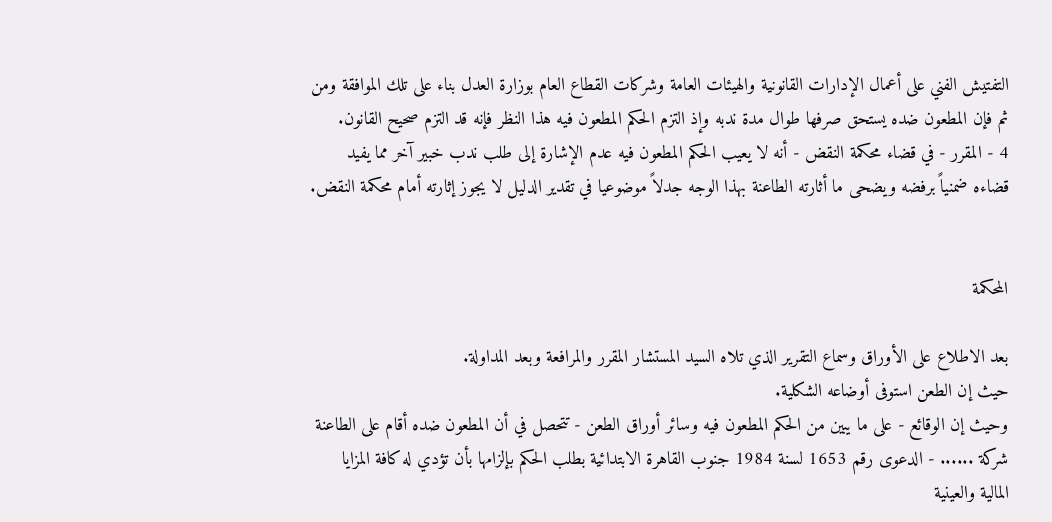التفتيش الفني على أعمال الإدارات القانونية والهيئات العامة وشركات القطاع العام بوزارة العدل بناء على تلك الموافقة ومن ثم فإن المطعون ضده يستحق صرفها طوال مدة ندبه وإذ التزم الحكم المطعون فيه هذا النظر فإنه قد التزم صحيح القانون.
4 - المقرر - في قضاء محكمة النقض - أنه لا يعيب الحكم المطعون فيه عدم الإشارة إلى طلب ندب خبير آخر مما يفيد قضاءه ضمنياً برفضه ويضحى ما أثارته الطاعنة بهذا الوجه جدلاً موضوعيا في تقدير الدليل لا يجوز إثارته أمام محكمة النقض.


المحكمة

بعد الاطلاع على الأوراق وسماع التقرير الذي تلاه السيد المستشار المقرر والمرافعة وبعد المداولة.
حيث إن الطعن استوفى أوضاعه الشكلية.
وحيث إن الوقائع - على ما يبين من الحكم المطعون فيه وسائر أوراق الطعن - تتحصل في أن المطعون ضده أقام على الطاعنة شركة ...... - الدعوى رقم 1653 لسنة 1984 جنوب القاهرة الابتدائية بطلب الحكم بإلزامها بأن تؤدي له كافة المزايا المالية والعينية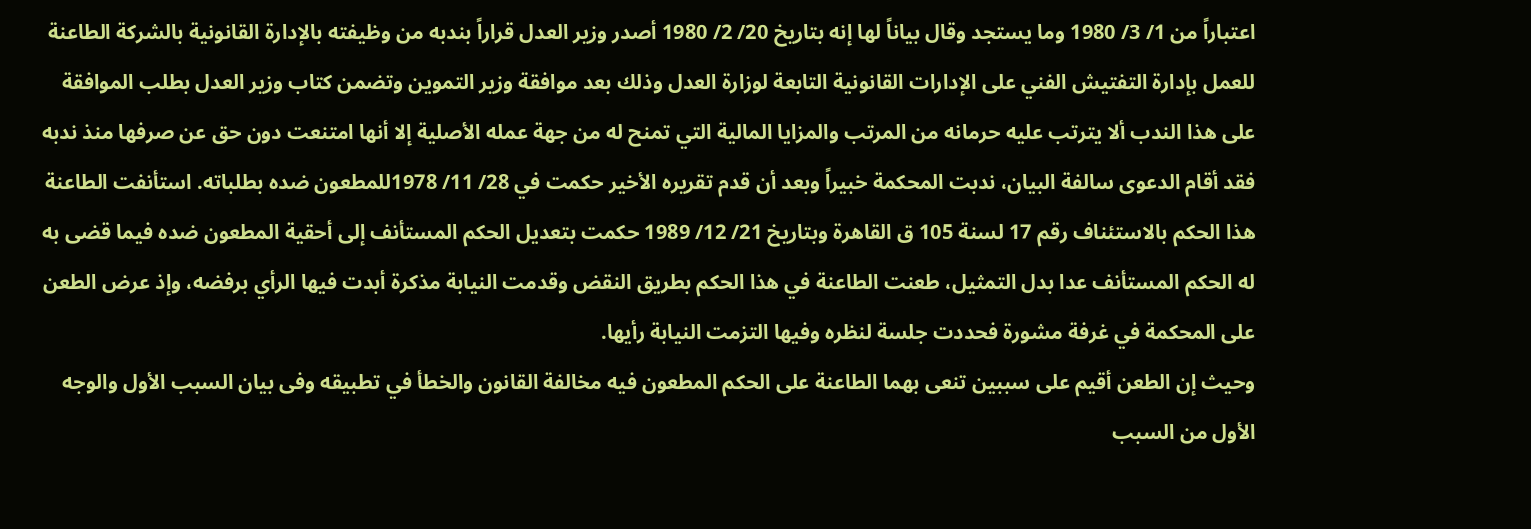اعتباراً من 1/ 3/ 1980 وما يستجد وقال بياناً لها إنه بتاريخ 20/ 2/ 1980 أصدر وزير العدل قراراً بندبه من وظيفته بالإدارة القانونية بالشركة الطاعنة للعمل بإدارة التفتيش الفني على الإدارات القانونية التابعة لوزارة العدل وذلك بعد موافقة وزير التموين وتضمن كتاب وزير العدل بطلب الموافقة على هذا الندب ألا يترتب عليه حرمانه من المرتب والمزايا المالية التي تمنح له من جهة عمله الأصلية إلا أنها امتنعت دون حق عن صرفها منذ ندبه فقد أقام الدعوى سالفة البيان، ندبت المحكمة خبيراً وبعد أن قدم تقريره الأخير حكمت في 28/ 11/ 1978للمطعون ضده بطلباته. استأنفت الطاعنة هذا الحكم بالاستئناف رقم 17 لسنة 105 ق القاهرة وبتاريخ 21/ 12/ 1989 حكمت بتعديل الحكم المستأنف إلى أحقية المطعون ضده فيما قضى به له الحكم المستأنف عدا بدل التمثيل، طعنت الطاعنة في هذا الحكم بطريق النقض وقدمت النيابة مذكرة أبدت فيها الرأي برفضه، وإذ عرض الطعن على المحكمة في غرفة مشورة فحددت جلسة لنظره وفيها التزمت النيابة رأيها.
وحيث إن الطعن أقيم على سببين تنعى بهما الطاعنة على الحكم المطعون فيه مخالفة القانون والخطأ في تطبيقه وفى بيان السبب الأول والوجه الأول من السبب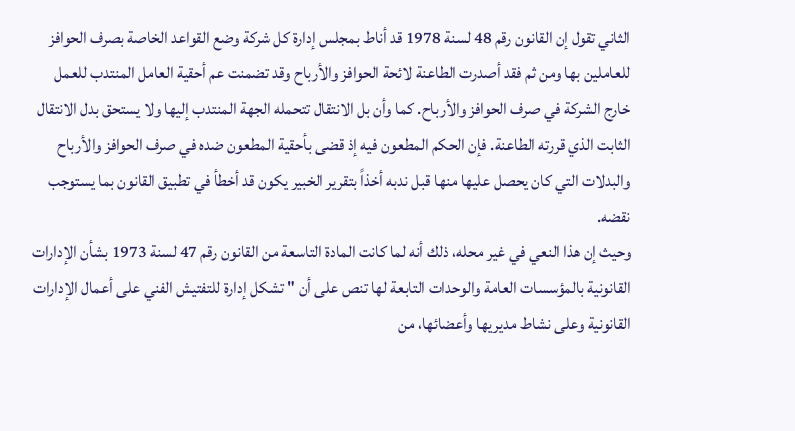الثاني تقول إن القانون رقم 48 لسنة 1978 قد أناط بمجلس إدارة كل شركة وضع القواعد الخاصة بصرف الحوافز للعاملين بها ومن ثم فقد أصدرت الطاعنة لائحة الحوافز والأرباح وقد تضمنت عم أحقية العامل المنتدب للعمل خارج الشركة في صرف الحوافز والأرباح. كما وأن بل الانتقال تتحمله الجهة المنتدب إليها ولا يستحق بدل الانتقال الثابت الذي قررته الطاعنة. فإن الحكم المطعون فيه إذ قضى بأحقية المطعون ضده في صرف الحوافز والأرباح والبدلات التي كان يحصل عليها منها قبل ندبه أخذاً بتقرير الخبير يكون قد أخطأ في تطبيق القانون بما يستوجب نقضه.
وحيث إن هذا النعي في غير محله، ذلك أنه لما كانت المادة التاسعة من القانون رقم 47 لسنة 1973 بشأن الإدارات القانونية بالمؤسسات العامة والوحدات التابعة لها تنص على أن " تشكل إدارة للتفتيش الفني على أعمال الإدارات القانونية وعلى نشاط مديريها وأعضائها، من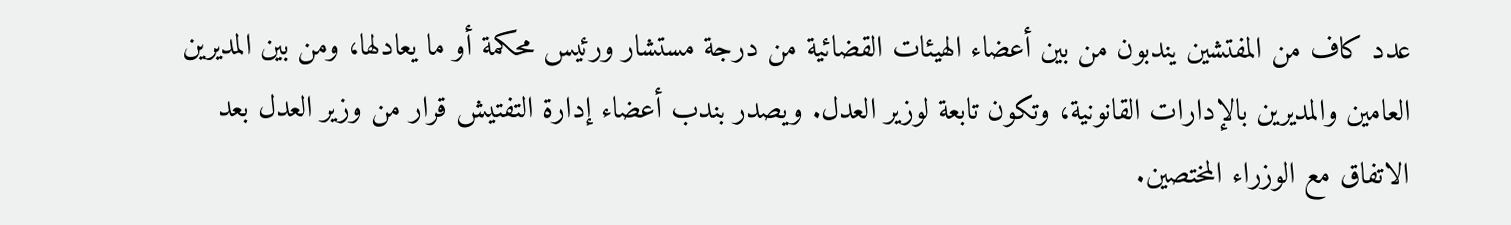عدد كاف من المفتشين يندبون من بين أعضاء الهيئات القضائية من درجة مستشار ورئيس محكمة أو ما يعادلها، ومن بين المديرين العامين والمديرين بالإدارات القانونية، وتكون تابعة لوزير العدل. ويصدر بندب أعضاء إدارة التفتيش قرار من وزير العدل بعد الاتفاق مع الوزراء المختصين.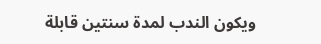ويكون الندب لمدة سنتين قابلة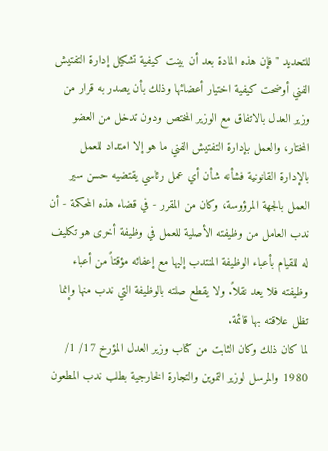للتحديد " فإن هذه المادة بعد أن بينت كيفية تشكيل إدارة التفتيش الفني أوضحت كيفية اختيار أعضائها وذلك بأن يصدر به قرار من وزير العدل بالاتفاق مع الوزير المختص ودون تدخل من العضو المختار، والعمل بإدارة التفتيش الفني ما هو إلا امتداد للعمل بالإدارة القانونية فشأنه شأن أي عمل رئاسي يقتضيه حسن سير العمل بالجهة المرؤوسة، وكان من المقرر - في قضاء هذه المحكمة - أن ندب العامل من وظيفته الأصلية للعمل في وظيفة أخرى هو تكليف له للقيام بأعباء الوظيفة المنتدب إليها مع إعفائه مؤقتاً من أعباء وظيفته فلا يعد نقلاً. ولا يقطع صلته بالوظيفة التي ندب منها وإنما تظل علاقته بها قائمة.
لما كان ذلك وكان الثابت من كتاب وزير العدل المؤرخ 17/ 1/ 1980 والمرسل لوزير التموين والتجارة الخارجية بطلب ندب المطعون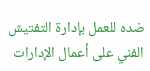ضده للعمل بإدارة التفتيش الفني على أعمال الإدارات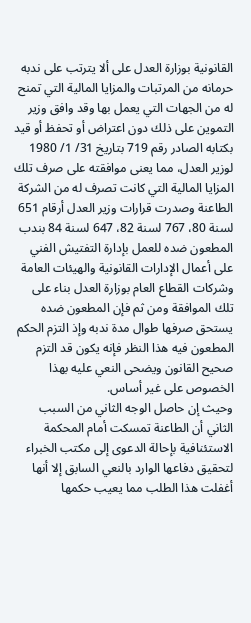القانونية بوزارة العدل على ألا يترتب على ندبه حرمانه من المرتبات والمزايا المالية التي تمنح له من الجهات التي يعمل بها وقد وافق وزير التموين على ذلك دون اعتراض أو تحفظ أو قيد بكتابه الصادر رقم 719 بتاريخ 31/ 1/ 1980 لوزير العدل، مما يعنى موافقته على صرف تلك المزايا المالية التي كانت تصرف له من الشركة الطاعنة وصدرت قرارات وزير العدل أرقام 651 لسنة 80، 767 لسنة 82، 647 لسنة 84 بندب المطعون ضده للعمل بإدارة التفتيش الفني على أعمال الإدارات القانونية والهيئات العامة وشركات القطاع العام بوزارة العدل بناء على تلك الموافقة ومن ثم فإن المطعون ضده يستحق صرفها طوال مدة ندبه وإذ التزم الحكم المطعون فيه هذا النظر فإنه يكون قد التزم صحيح القانون ويضحى النعي عليه بهذا الخصوص على غير أساس.
وحيث إن حاصل الوجه الثاني من السبب الثاني أن الطاعنة تمسكت أمام المحكمة الاستئنافية بإحالة الدعوى إلى مكتب الخبراء لتحقيق دفاعها الوارد بالنعي السابق إلا أنها أغفلت هذا الطلب مما يعيب حكمها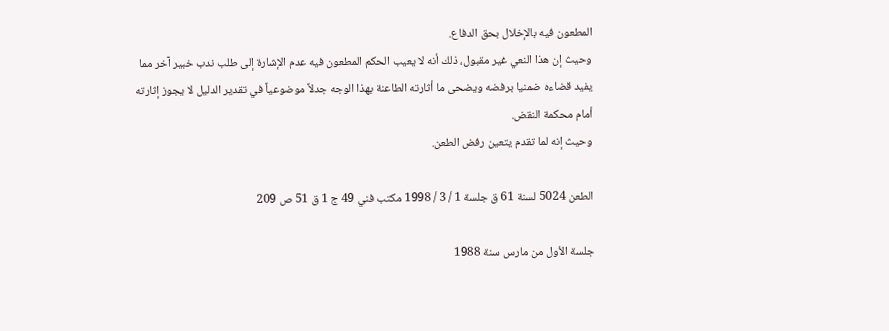المطعون فيه بالإخلال بحق الدفاع.
وحيث إن هذا النعي غير مقبول، ذلك أنه لا يعيب الحكم المطعون فيه عدم الإشارة إلى طلب ندب خبير آخر مما يفيد قضاءه ضمنيا برفضه ويضحى ما أثارته الطاعنة بهذا الوجه جدلاً موضوعياً في تقدير الدليل لا يجوز إثارته أمام محكمة النقض.
وحيث إنه لما تقدم يتعين رفض الطعن.

الطعن 5024 لسنة 61 ق جلسة 1 / 3 / 1998 مكتب فني 49 ج 1 ق 51 ص 209

جلسة الأول من مارس سنة 1988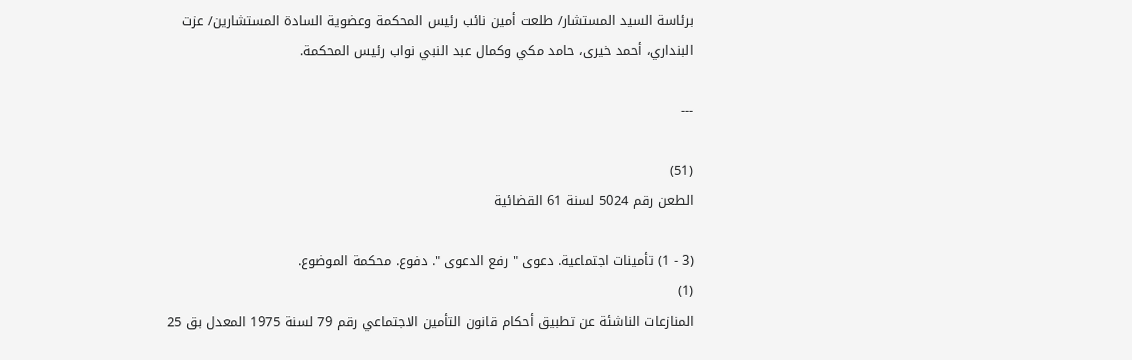برئاسة السيد المستشار/ طلعت أمين نائب رئيس المحكمة وعضوية السادة المستشارين/ عزت البنداري، أحمد خيرى، حامد مكي وكمال عبد النبي نواب رئيس المحكمة.

---

(51)
الطعن رقم 5024 لسنة 61 القضائية

(3 - 1) تأمينات اجتماعية. دعوى " رفع الدعوى ". دفوع. محكمة الموضوع.
(1)
المنازعات الناشئة عن تطبيق أحكام قانون التأمين الاجتماعي رقم 79 لسنة 1975 المعدل بق 25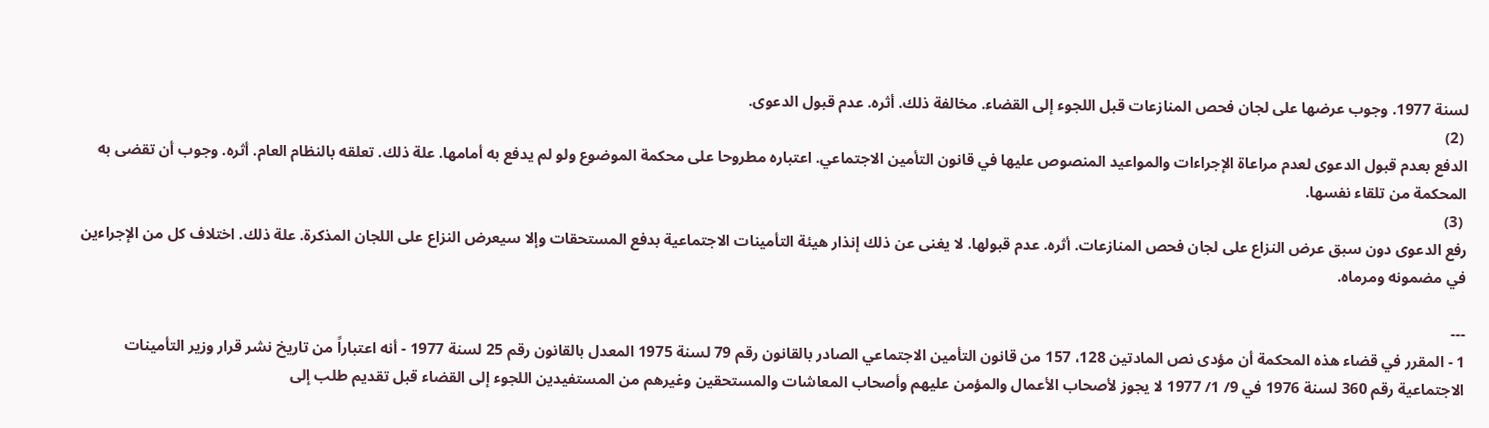لسنة 1977. وجوب عرضها على لجان فحص المنازعات قبل اللجوء إلى القضاء. مخالفة ذلك. أثره. عدم قبول الدعوى.
 (2)
الدفع بعدم قبول الدعوى لعدم مراعاة الإجراءات والمواعيد المنصوص عليها في قانون التأمين الاجتماعي. اعتباره مطروحا على محكمة الموضوع ولو لم يدفع به أمامها. علة ذلك. تعلقه بالنظام العام. أثره. وجوب أن تقضى به المحكمة من تلقاء نفسها.
 (3)
رفع الدعوى دون سبق عرض النزاع على لجان فحص المنازعات. أثره. عدم قبولها. لا يغنى عن ذلك إنذار هيئة التأمينات الاجتماعية بدفع المستحقات وإلا سيعرض النزاع على اللجان المذكرة. علة ذلك. اختلاف كل من الإجراءين في مضمونه ومرماه.

---
1 - المقرر في قضاء هذه المحكمة أن مؤدى نص المادتين 128، 157 من قانون التأمين الاجتماعي الصادر بالقانون رقم 79 لسنة 1975 المعدل بالقانون رقم 25 لسنة 1977 - أنه اعتباراً من تاريخ نشر قرار وزير التأمينات الاجتماعية رقم 360 لسنة 1976 في 9/ 1/ 1977 لا يجوز لأصحاب الأعمال والمؤمن عليهم وأصحاب المعاشات والمستحقين وغيرهم من المستفيدين اللجوء إلى القضاء قبل تقديم طلب إلى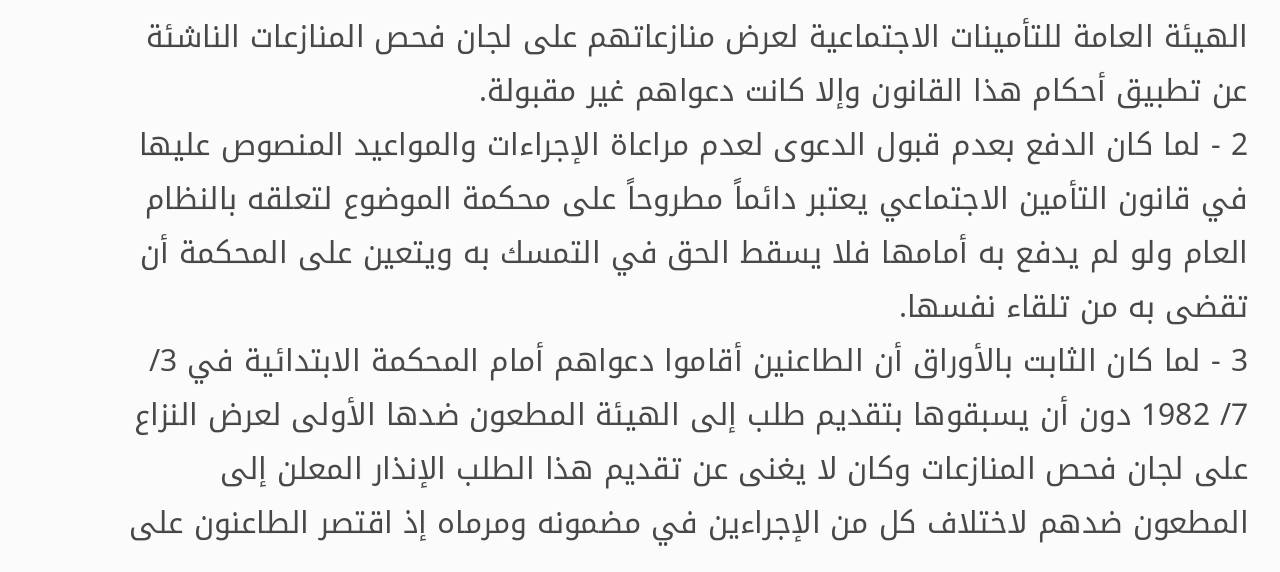الهيئة العامة للتأمينات الاجتماعية لعرض منازعاتهم على لجان فحص المنازعات الناشئة عن تطبيق أحكام هذا القانون وإلا كانت دعواهم غير مقبولة.
2 - لما كان الدفع بعدم قبول الدعوى لعدم مراعاة الإجراءات والمواعيد المنصوص عليها في قانون التأمين الاجتماعي يعتبر دائماً مطروحاً على محكمة الموضوع لتعلقه بالنظام العام ولو لم يدفع به أمامها فلا يسقط الحق في التمسك به ويتعين على المحكمة أن تقضى به من تلقاء نفسها.
3 - لما كان الثابت بالأوراق أن الطاعنين أقاموا دعواهم أمام المحكمة الابتدائية في 3/ 7/ 1982 دون أن يسبقوها بتقديم طلب إلى الهيئة المطعون ضدها الأولى لعرض النزاع على لجان فحص المنازعات وكان لا يغنى عن تقديم هذا الطلب الإنذار المعلن إلى المطعون ضدهم لاختلاف كل من الإجراءين في مضمونه ومرماه إذ اقتصر الطاعنون على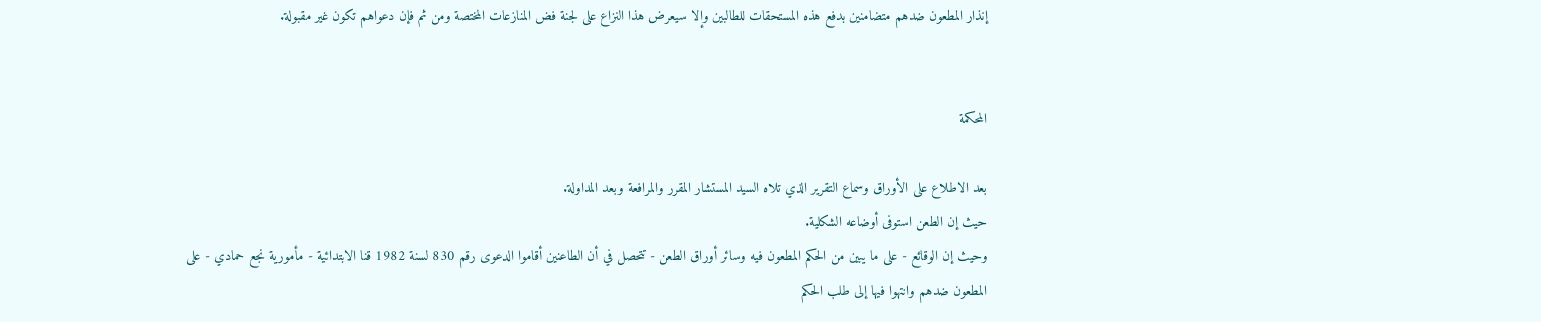إنذار المطعون ضدهم متضامنين بدفع هذه المستحقات للطالبين وإلا سيعرض هذا النزاع على لجنة فض المنازعات المختصة ومن ثم فإن دعواهم تكون غير مقبولة.


المحكمة

بعد الاطلاع على الأوراق وسماع التقرير الذي تلاه السيد المستشار المقرر والمرافعة وبعد المداولة.
حيث إن الطعن استوفى أوضاعه الشكلية.
وحيث إن الوقائع - على ما يبين من الحكم المطعون فيه وسائر أوراق الطعن - تتحصل في أن الطاعنين أقاموا الدعوى رقم 830 لسنة 1982 قنا الابتدائية - مأمورية نجع حمادي - على المطعون ضدهم وانتهوا فيها إلى طلب الحكم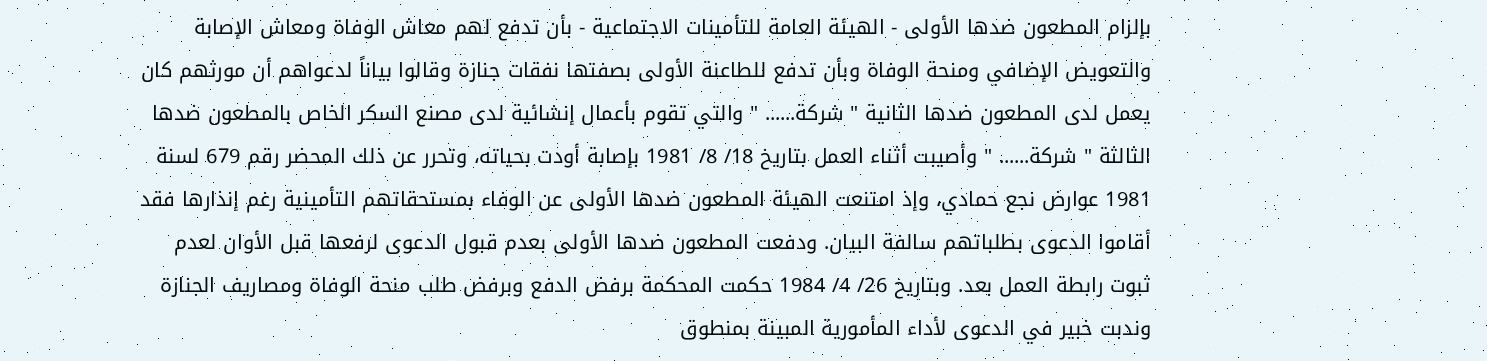بإلزام المطعون ضدها الأولى - الهيئة العامة للتأمينات الاجتماعية - بأن تدفع لهم معاش الوفاة ومعاش الإصابة والتعويض الإضافي ومنحة الوفاة وبأن تدفع للطاعنة الأولى بصفتها نفقات جنازة وقالوا بياناً لدعواهم أن مورثهم كان يعمل لدى المطعون ضدها الثانية " شركة...... " والتي تقوم بأعمال إنشائية لدى مصنع السكر الخاص بالمطعون ضدها الثالثة " شركة...... " وأصيبت أثناء العمل بتاريخ 18/ 8/ 1981 بإصابة أودت بحياته، وتحرر عن ذلك المحضر رقم 679 لسنة 1981 عوارض نجع حمادي، وإذ امتنعت الهيئة المطعون ضدها الأولى عن الوفاء بمستحقاتهم التأمينية رغم إنذارها فقد أقاموا الدعوى بطلباتهم سالفة البيان. ودفعت المطعون ضدها الأولى بعدم قبول الدعوى لرفعها قبل الأوان لعدم ثبوت رابطة العمل بعد. وبتاريخ 26/ 4/ 1984 حكمت المحكمة برفض الدفع وبرفض طلب منحة الوفاة ومصاريف الجنازة وندبت خبير في الدعوى لأداء المأمورية المبينة بمنطوق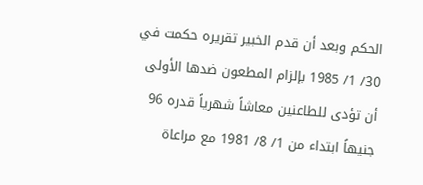الحكم وبعد أن قدم الخبير تقريره حكمت في 30/ 1/ 1985 بإلزام المطعون ضدها الأولى أن تؤدى للطاعنين معاشاً شهرياً قدره 96 جنيهاً ابتداء من 1/ 8/ 1981 مع مراعاة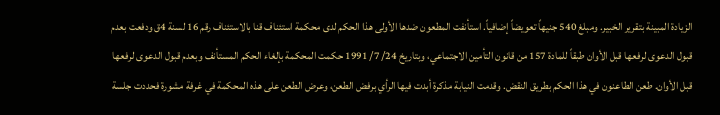الزيادة المبينة بتقرير الخبير. ومبلغ 540 جنيهاً تعويضاً إضافياً. استأنفت المطعون ضدها الأولى هذا الحكم لدى محكمة استئناف قنا بالاستئناف رقم 16 لسنة 4ق ودفعت بعدم قبول الدعوى لرفعها قبل الأوان طبقاً للمادة 157 من قانون التأمين الاجتماعي، وبتاريخ 24/ 7/ 1991 حكمت المحكمة بإلغاء الحكم المستأنف وبعدم قبول الدعوى لرفعها قبل الأوان. طعن الطاعنون في هذا الحكم بطريق النقض. وقدمت النيابة مذكرة أبدت فيها الرأي برفض الطعن، وعرض الطعن على هذه المحكمة في غرفة مشورة فحددت جلسة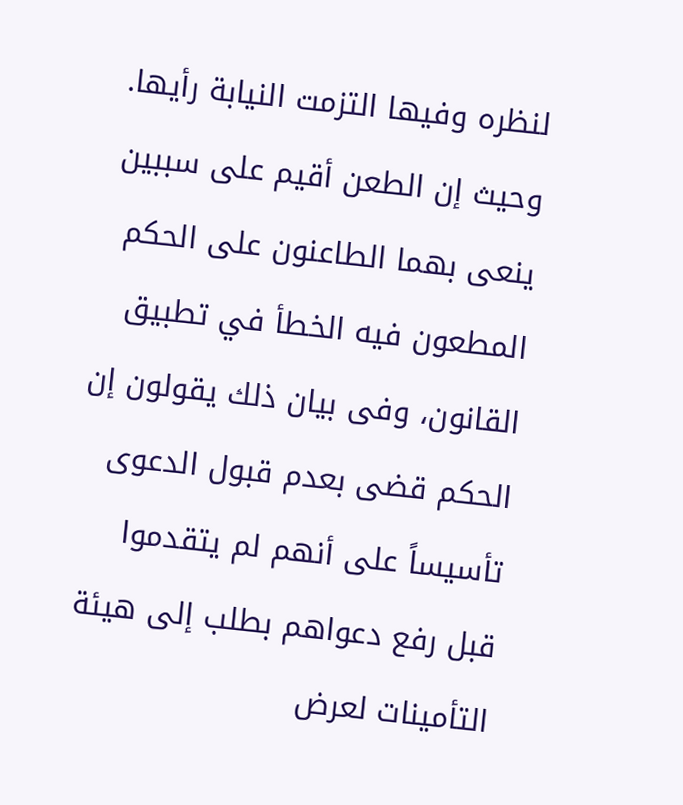لنظره وفيها التزمت النيابة رأيها.
وحيث إن الطعن أقيم على سببين ينعى بهما الطاعنون على الحكم المطعون فيه الخطأ في تطبيق القانون، وفى بيان ذلك يقولون إن الحكم قضى بعدم قبول الدعوى تأسيساً على أنهم لم يتقدموا قبل رفع دعواهم بطلب إلى هيئة التأمينات لعرض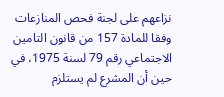نزاعهم على لجنة فحص المنازعات وفقا للمادة 157 من قانون التامين الاجتماعي رقم 79 لسنة 1975، في حين أن المشرع لم يستلزم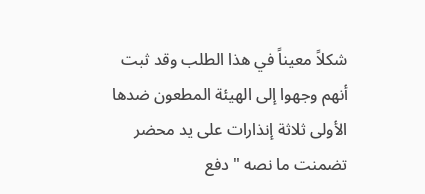شكلاً معيناً في هذا الطلب وقد ثبت أنهم وجهوا إلى الهيئة المطعون ضدها الأولى ثلاثة إنذارات على يد محضر تضمنت ما نصه " دفع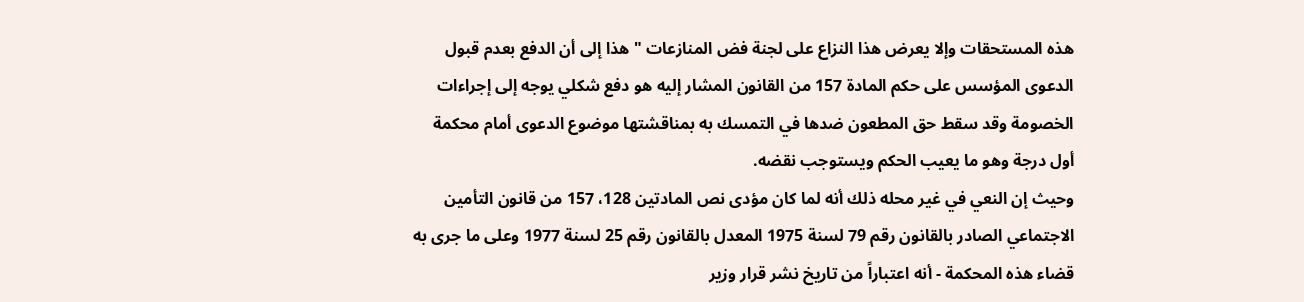هذه المستحقات وإلا يعرض هذا النزاع على لجنة فض المنازعات " هذا إلى أن الدفع بعدم قبول الدعوى المؤسس على حكم المادة 157 من القانون المشار إليه هو دفع شكلي يوجه إلى إجراءات الخصومة وقد سقط حق المطعون ضدها في التمسك به بمناقشتها موضوع الدعوى أمام محكمة أول درجة وهو ما يعيب الحكم ويستوجب نقضه.
وحيث إن النعي في غير محله ذلك أنه لما كان مؤدى نص المادتين 128، 157 من قانون التأمين الاجتماعي الصادر بالقانون رقم 79 لسنة 1975 المعدل بالقانون رقم 25 لسنة 1977 وعلى ما جرى به قضاء هذه المحكمة - أنه اعتباراً من تاريخ نشر قرار وزير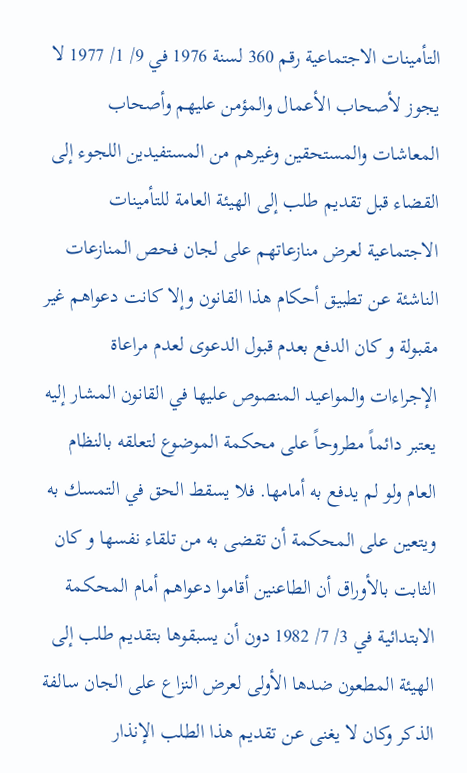التأمينات الاجتماعية رقم 360 لسنة 1976 في 9/ 1/ 1977 لا يجوز لأصحاب الأعمال والمؤمن عليهم وأصحاب المعاشات والمستحقين وغيرهم من المستفيدين اللجوء إلى القضاء قبل تقديم طلب إلى الهيئة العامة للتأمينات الاجتماعية لعرض منازعاتهم على لجان فحص المنازعات الناشئة عن تطبيق أحكام هذا القانون وإلا كانت دعواهم غير مقبولة و كان الدفع بعدم قبول الدعوى لعدم مراعاة الإجراءات والمواعيد المنصوص عليها في القانون المشار إليه يعتبر دائماً مطروحاً على محكمة الموضوع لتعلقه بالنظام العام ولو لم يدفع به أمامها. فلا يسقط الحق في التمسك به ويتعين على المحكمة أن تقضى به من تلقاء نفسها و كان الثابت بالأوراق أن الطاعنين أقاموا دعواهم أمام المحكمة الابتدائية في 3/ 7/ 1982 دون أن يسبقوها بتقديم طلب إلى الهيئة المطعون ضدها الأولى لعرض النزاع على الجان سالفة الذكر وكان لا يغنى عن تقديم هذا الطلب الإنذار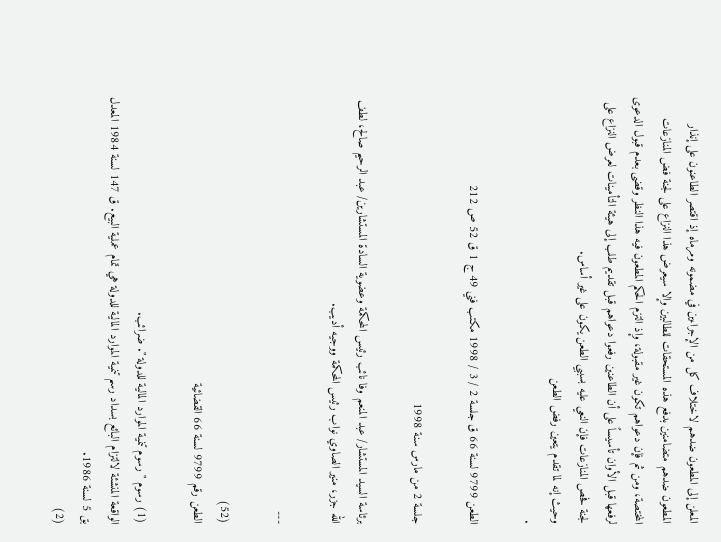المعلن إلى المطعون ضدهم لاختلاف كل من الإجراءين في مضمونه ومرماه إذ اقتصر الطاعنون على إنذار المطعون ضدهم متضامنين بدفع هذه المستحقات للطالبين وإلا سيعرض هذا النزاع على لجنة فض المنازعات المختصة، ومن ثم فإن دعواهم تكون غير مقبولة، وإذ التزم الحكم المطعون فيه هذا النظر وقضى بعدم قبول الدعوى لرفعها قبل الأوان تأسيساً على أن الطاعنين رفعوا دعواهم قبل تقديم طلب إلى هيئة التأمينات لعرض النزاع على لجنة فحص المنازعات فإن النعي عليه بسببي الطعن يكون على غير أساس.
وحيث إنه لما تقدم يتعين رفض الطعن
.

الطعن 9799 لسنة 66 ق جلسة 2 / 3 / 1998 مكتب فني 49 ج 1 ق 52 ص 212

جلسة 2 من مارس سنة 1998

برئاسة السيد المستشار/ عبد المنعم وفا نائب رئيس المحكمة وعضوية السادة المستشارين/ عبد الرحيم صالح، لطف الله جزر، منير الصاوي نواب رئيس المحكمة ووجيه أديب.

---

(52)
الطعن رقم 9799 لسنة 66 القضائية

(1) رسوم " رسوم تنمية الموارد المالية للدولة ". ضرائب.
الواقعة المنشئة لالتزام البائع بسداد رسم تنمية الموارد المالية للدولة هي تمام عملية البيع. ق 147 لسنة 1984 المعدل بق 5 لسنة 1986.
(2)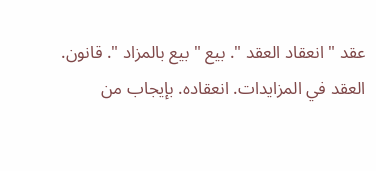عقد " انعقاد العقد ". بيع " بيع بالمزاد ". قانون.
العقد في المزايدات. انعقاده. بإيجاب من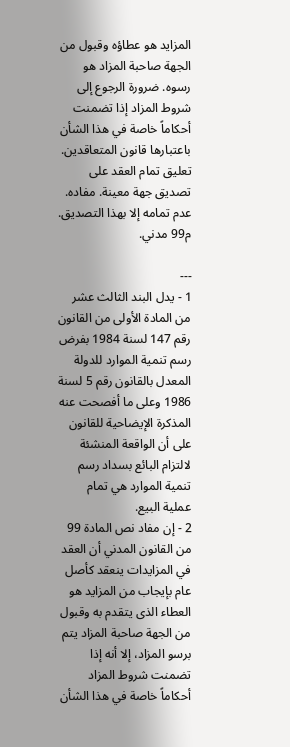المزايد هو عطاؤه وقبول من الجهة صاحبة المزاد هو رسوه. ضرورة الرجوع إلى شروط المزاد إذا تضمنت أحكاماً خاصة في هذا الشأن باعتبارها قانون المتعاقدين. تعليق تمام العقد على تصديق جهة معينة. مفاده. عدم تمامه إلا بهذا التصديق. م99 مدني.

---
1 - يدل البند الثالث عشر من المادة الأولى من القانون رقم 147 لسنة 1984 بفرض رسم تنمية الموارد للدولة المعدل بالقانون رقم 5 لسنة 1986 وعلى ما أفصحت عنه المذكرة الإيضاحية للقانون على أن الواقعة المنشئة لالتزام البائع بسداد رسم تنمية الموارد هي تمام عملية البيع.
2 - إن مفاد نص المادة 99 من القانون المدني أن العقد في المزايدات ينعقد كأصل عام بإيجاب من المزايد هو العطاء الذى يتقدم به وقبول من الجهة صاحبة المزاد يتم برسو المزاد، إلا أنه إذا تضمنت شروط المزاد أحكاماً خاصة في هذا الشأن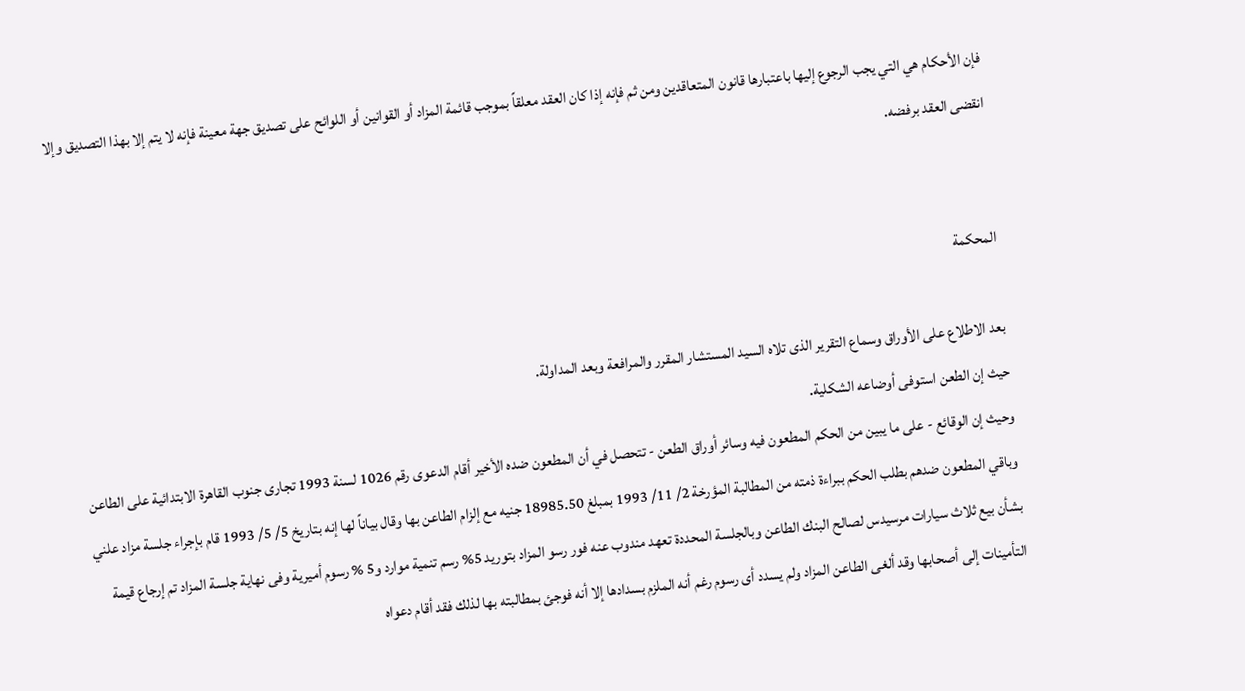فإن الأحكام هي التي يجب الرجوع إليها باعتبارها قانون المتعاقدين ومن ثم فإنه إذا كان العقد معلقاً بموجب قائمة المزاد أو القوانين أو اللوائح على تصديق جهة معينة فإنه لا يتم إلا بهذا التصديق وإلا انقضى العقد برفضه.


المحكمة

بعد الاطلاع على الأوراق وسماع التقرير الذى تلاه السيد المستشار المقرر والمرافعة وبعد المداولة.
حيث إن الطعن استوفى أوضاعه الشكلية.
وحيث إن الوقائع - على ما يبين من الحكم المطعون فيه وسائر أوراق الطعن - تتحصل في أن المطعون ضده الأخير أقام الدعوى رقم 1026 لسنة 1993 تجارى جنوب القاهرة الابتدائية على الطاعن وباقي المطعون ضدهم بطلب الحكم ببراءة ذمته من المطالبة المؤرخة 2/ 11/ 1993 بمبلغ 18985.50 جنيه مع إلزام الطاعن بها وقال بياناً لها إنه بتاريخ 5/ 5/ 1993 قام بإجراء جلسة مزاد علني بشأن بيع ثلاث سيارات مرسيدس لصالح البنك الطاعن وبالجلسة المحددة تعهد مندوب عنه فور رسو المزاد بتوريد 5% رسم تنمية موارد و5 % رسوم أميرية وفى نهاية جلسة المزاد تم إرجاع قيمة التأمينات إلى أصحابها وقد ألغى الطاعن المزاد ولم يسدد أى رسوم رغم أنه الملزم بسدادها إلا أنه فوجئ بمطالبته بها لذلك فقد أقام دعواه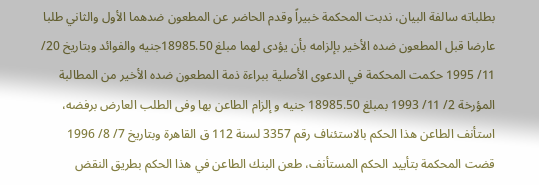بطلباته سالفة البيان، ندبت المحكمة خبيراً وقدم الحاضر عن المطعون ضدهما الأول والثاني طلبا عارضا قبل المطعون ضده الأخير بإلزامه بأن يؤدى لهما مبلغ 18985.50جنيه والفوائد وبتاريخ 20/ 11/ 1995 حكمت المحكمة في الدعوى الأصلية ببراءة ذمة المطعون ضده الأخير من المطالبة المؤرخة 2/ 11/ 1993 بمبلغ 18985.50 جنيه و إلزام الطاعن بها وفى الطلب العارض برفضه، استأنف الطاعن هذا الحكم بالاستئناف رقم 3357 لسنة 112 ق القاهرة وبتاريخ 7/ 8/ 1996 قضت المحكمة بتأييد الحكم المستأنف، طعن البنك الطاعن في هذا الحكم بطريق النقض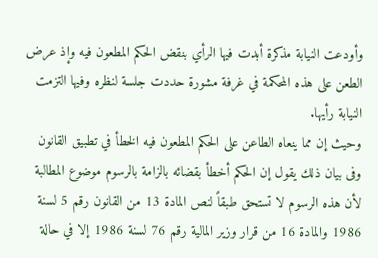وأودعت النيابة مذكرة أبدت فيها الرأي بنقض الحكم المطعون فيه وإذ عرض الطعن على هذه المحكمة في غرفة مشورة حددت جلسة لنظره وفيها التزمت النيابة رأيها.
وحيث إن مما ينعاه الطاعن على الحكم المطعون فيه الخطأ في تطبيق القانون وفى بيان ذلك يقول إن الحكم أخطأ بقضائه بالزامة بالرسوم موضوع المطالبة لأن هذه الرسوم لا تستحق طبقاً لنص المادة 13 من القانون رقم 5 لسنة 1986 والمادة 16 من قرار وزير المالية رقم 76 لسنة 1986 إلا في حالة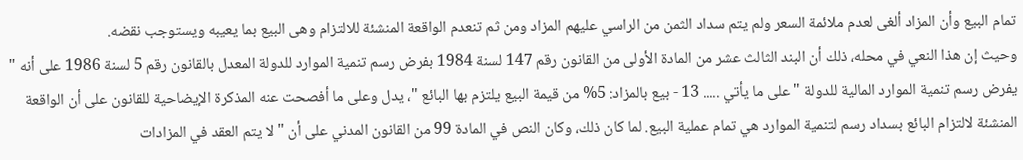تمام البيع وأن المزاد ألغى لعدم ملائمة السعر ولم يتم سداد الثمن من الراسي عليهم المزاد ومن ثم تنعدم الواقعة المنشئة للالتزام وهى البيع بما يعيبه ويستوجب نقضه.
وحيث إن هذا النعي في محله، ذلك أن البند الثالث عشر من المادة الأولى من القانون رقم 147 لسنة 1984 بفرض رسم تنمية الموارد للدولة المعدل بالقانون رقم 5 لسنة 1986 على أنه " يفرض رسم تنمية الموارد المالية للدولة " على ما يأتي ..... 13 - بيع بالمزاد: 5% من قيمة البيع يلتزم بها البائع "، يدل وعلى ما أفصحت عنه المذكرة الإيضاحية للقانون على أن الواقعة المنشئة لالتزام البائع بسداد رسم لتنمية الموارد هي تمام عملية البيع. لما كان ذلك، وكان النص في المادة 99 من القانون المدني على أن " لا يتم العقد في المزادات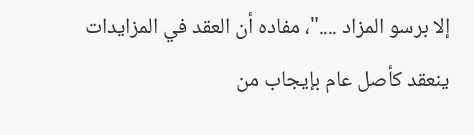إلا برسو المزاد ...."، مفاده أن العقد في المزايدات ينعقد كأصل عام بإيجاب من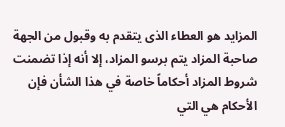المزايد هو العطاء الذى يتقدم به وقبول من الجهة صاحبة المزاد يتم برسو المزاد، إلا أنه إذا تضمنت شروط المزاد أحكاماً خاصة في هذا الشأن فإن الأحكام هي التي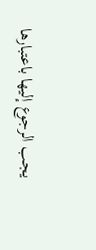يجب الرجوع إليها باعتبارها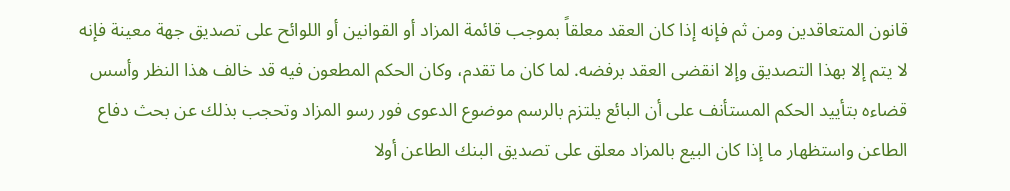قانون المتعاقدين ومن ثم فإنه إذا كان العقد معلقاً بموجب قائمة المزاد أو القوانين أو اللوائح على تصديق جهة معينة فإنه لا يتم إلا بهذا التصديق وإلا انقضى العقد برفضه. لما كان ما تقدم، وكان الحكم المطعون فيه قد خالف هذا النظر وأسس قضاءه بتأييد الحكم المستأنف على أن البائع يلتزم بالرسم موضوع الدعوى فور رسو المزاد وتحجب بذلك عن بحث دفاع الطاعن واستظهار ما إذا كان البيع بالمزاد معلق على تصديق البنك الطاعن أولا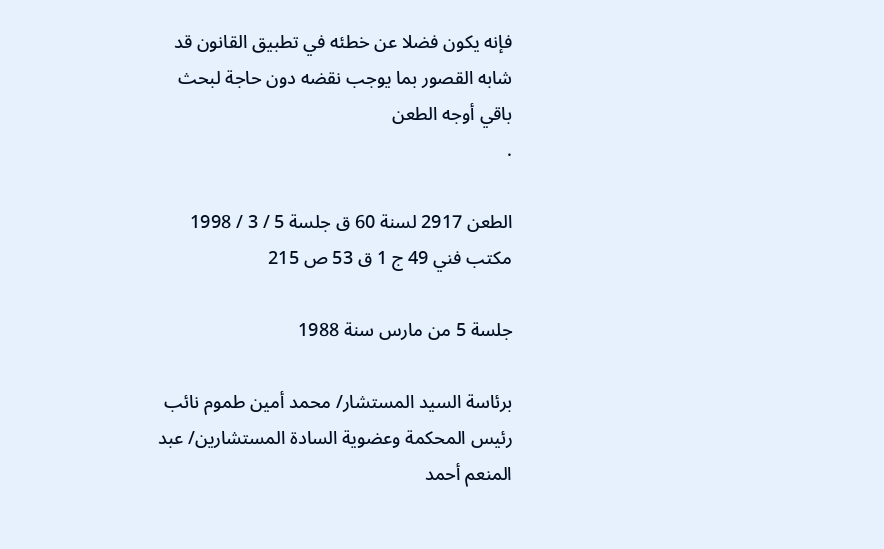فإنه يكون فضلا عن خطئه في تطبيق القانون قد شابه القصور بما يوجب نقضه دون حاجة لبحث باقي أوجه الطعن
.

الطعن 2917 لسنة 60 ق جلسة 5 / 3 / 1998 مكتب فني 49 ج 1 ق 53 ص 215

جلسة 5 من مارس سنة 1988

برئاسة السيد المستشار/ محمد أمين طموم نائب رئيس المحكمة وعضوية السادة المستشارين/ عبد المنعم أحمد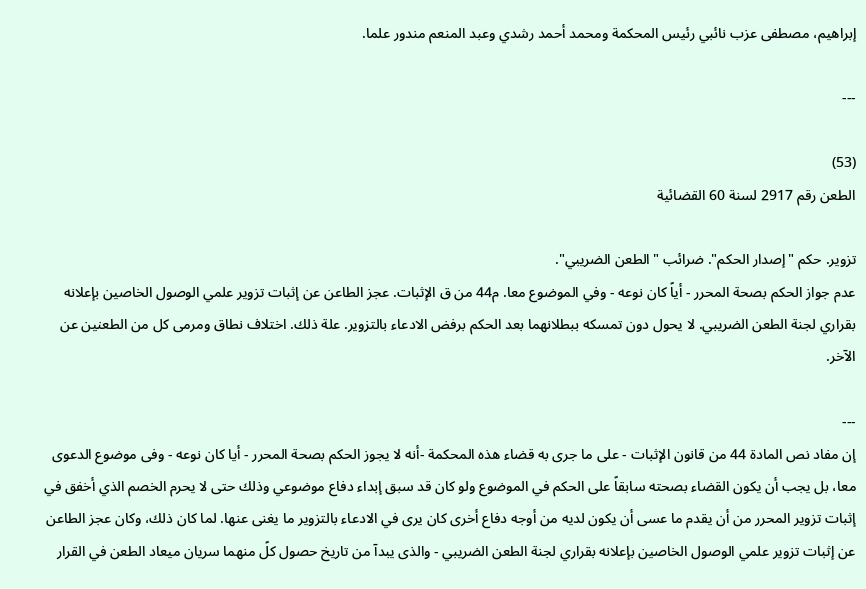إبراهيم، مصطفى عزب نائبي رئيس المحكمة ومحمد أحمد رشدي وعبد المنعم مندور علما.

---

(53)
الطعن رقم 2917 لسنة 60 القضائية

تزوير. حكم "إصدار الحكم". ضرائب "الطعن الضريبي".
عدم جواز الحكم بصحة المحرر - أياً كان نوعه - وفي الموضوع معا. م44 من ق الإثبات. عجز الطاعن عن إثبات تزوير علمي الوصول الخاصين بإعلانه بقراري لجنة الطعن الضريبي. لا يحول دون تمسكه ببطلانهما بعد الحكم برفض الادعاء بالتزوير. علة ذلك. اختلاف نطاق ومرمى كل من الطعنين عن الآخر.

---
إن مفاد نص المادة 44 من قانون الإثبات - على ما جرى به قضاء هذه المحكمة -أنه لا يجوز الحكم بصحة المحرر - أيا كان نوعه - وفى موضوع الدعوى معا، بل يجب أن يكون القضاء بصحته سابقاً على الحكم في الموضوع ولو كان قد سبق إبداء دفاع موضوعي وذلك حتى لا يحرم الخصم الذي أخفق في إثبات تزوير المحرر من أن يقدم ما عسى أن يكون لديه من أوجه دفاع أخرى كان يرى في الادعاء بالتزوير ما يغنى عنها. لما كان ذلك، وكان عجز الطاعن عن إثبات تزوير علمي الوصول الخاصين بإعلانه بقراري لجنة الطعن الضريبي - والذى يبدآ من تاريخ حصول كلً منهما سريان ميعاد الطعن في القرار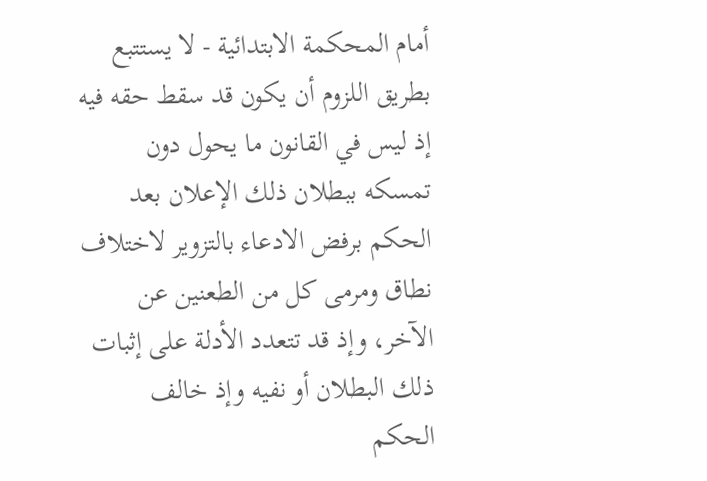أمام المحكمة الابتدائية - لا يستتبع بطريق اللزوم أن يكون قد سقط حقه فيه إذ ليس في القانون ما يحول دون تمسكه ببطلان ذلك الإعلان بعد الحكم برفض الادعاء بالتزوير لاختلاف نطاق ومرمى كل من الطعنين عن الآخر، وإذ قد تتعدد الأدلة على إثبات ذلك البطلان أو نفيه وإذ خالف الحكم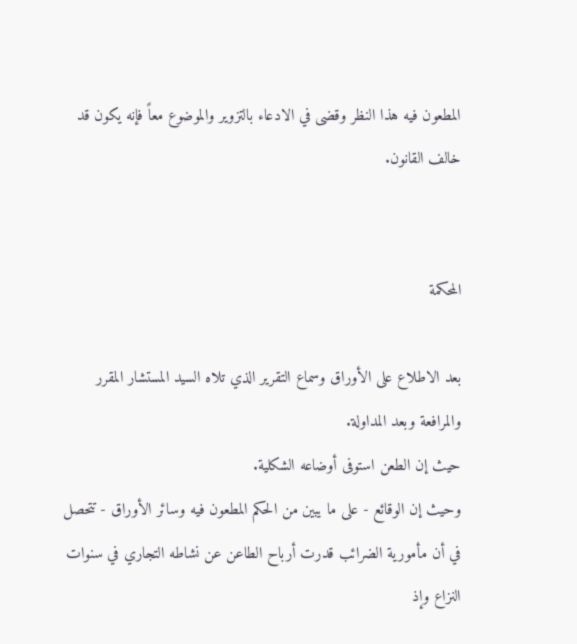المطعون فيه هذا النظر وقضى في الادعاء بالتزوير والموضوع معاً فإنه يكون قد خالف القانون.


المحكمة

بعد الاطلاع على الأوراق وسماع التقرير الذي تلاه السيد المستشار المقرر والمرافعة وبعد المداولة.
حيث إن الطعن استوفى أوضاعه الشكلية.
وحيث إن الوقائع - على ما يبين من الحكم المطعون فيه وسائر الأوراق - تتحصل في أن مأمورية الضرائب قدرت أرباح الطاعن عن نشاطه التجاري في سنوات النزاع وإذ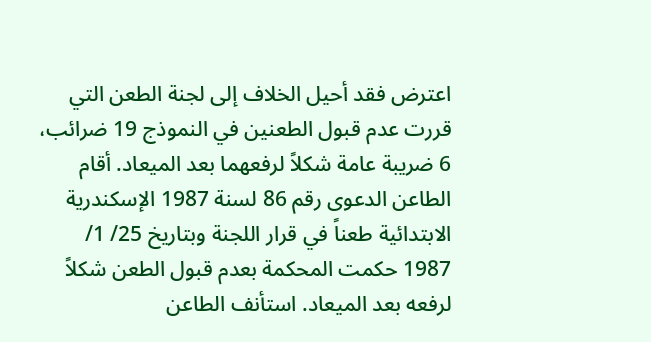اعترض فقد أحيل الخلاف إلى لجنة الطعن التي قررت عدم قبول الطعنين في النموذج 19 ضرائب، 6 ضريبة عامة شكلاً لرفعهما بعد الميعاد. أقام الطاعن الدعوى رقم 86 لسنة 1987 الإسكندرية الابتدائية طعناً في قرار اللجنة وبتاريخ 25/ 1/ 1987 حكمت المحكمة بعدم قبول الطعن شكلاً لرفعه بعد الميعاد. استأنف الطاعن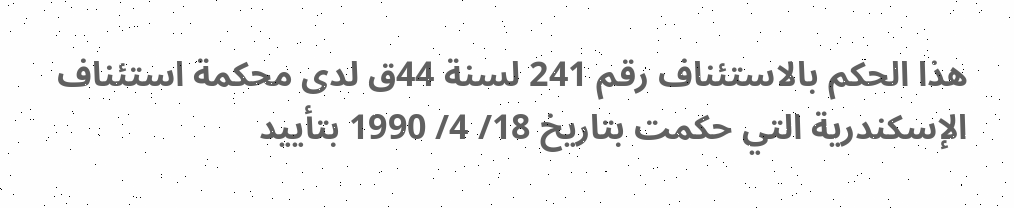هذا الحكم بالاستئناف رقم 241 لسنة 44ق لدى محكمة استئناف الإسكندرية التي حكمت بتاريخ 18/ 4/ 1990 بتأييد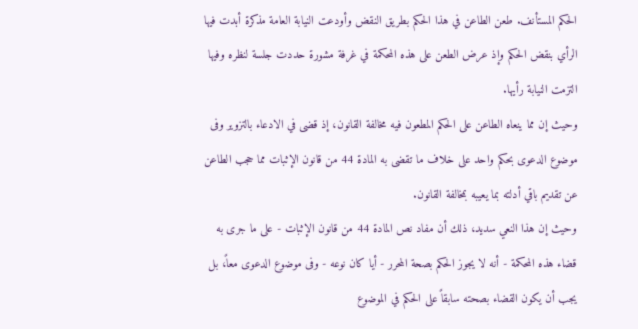الحكم المستأنف. طعن الطاعن في هذا الحكم بطريق النقض وأودعت النيابة العامة مذكرة أبدت فيها الرأي بنقض الحكم وإذ عرض الطعن على هذه المحكمة في غرفة مشورة حددت جلسة لنظره وفيها التزمت النيابة رأيها.
وحيث إن مما ينعاه الطاعن على الحكم المطعون فيه مخالفة القانون، إذ قضى في الادعاء بالتزوير وفى موضوع الدعوى بحكم واحد على خلاف ما تقضى به المادة 44 من قانون الإثبات مما حجب الطاعن عن تقديم باقي أدلته بما يعيبه بمخالفة القانون.
وحيث إن هذا النعي سديد، ذلك أن مفاد نص المادة 44 من قانون الإثبات - على ما جرى به قضاء هذه المحكمة - أنه لا يجوز الحكم بصحة المحرر - أيا كان نوعه - وفى موضوع الدعوى معاً، بل يجب أن يكون القضاء بصحته سابقاً على الحكم في الموضوع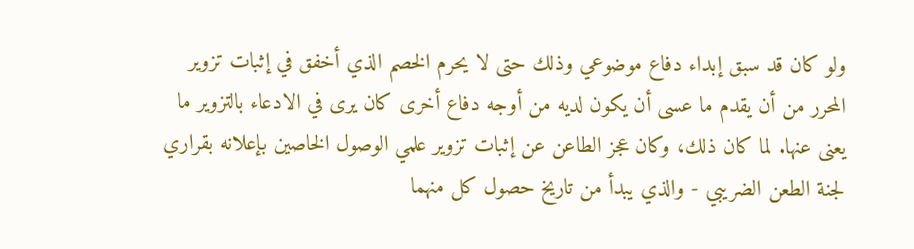ولو كان قد سبق إبداء دفاع موضوعي وذلك حتى لا يحرم الخصم الذي أخفق في إثبات تزوير المحرر من أن يقدم ما عسى أن يكون لديه من أوجه دفاع أخرى كان يرى في الادعاء بالتزوير ما يعنى عنها. لما كان ذلك، وكان عجز الطاعن عن إثبات تزوير علمي الوصول الخاصين بإعلانه بقراري لجنة الطعن الضريبي - والذي يبدأ من تاريخ حصول كل منهما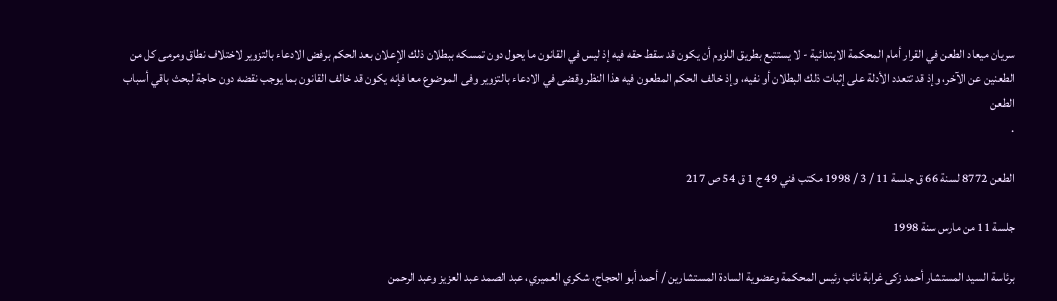سريان ميعاد الطعن في القرار أمام المحكمة الابتدائية - لا يستتبع بطريق اللزوم أن يكون قد سقط حقه فيه إذ ليس في القانون ما يحول دون تمسكه ببطلان ذلك الإعلان بعد الحكم برفض الادعاء بالتزوير لاختلاف نطاق ومرمى كل من الطعنين عن الآخر، وإذ قد تتعدد الأدلة على إثبات ذلك البطلان أو نفيه، وإذ خالف الحكم المطعون فيه هذا النظر وقضى في الادعاء بالتزوير وفى الموضوع معا فإنه يكون قد خالف القانون بما يوجب نقضه دون حاجة لبحث باقي أسباب الطعن
.

الطعن 8772 لسنة 66 ق جلسة 11 / 3 / 1998 مكتب فني 49 ج 1 ق 54 ص 217

جلسة 11 من مارس سنة 1998

برئاسة السيد المستشار أحمد زكى غرابة نائب رئيس المحكمة وعضوية السادة المستشارين / أحمد أبو الحجاج، شكري العميري، عبد الصمد عبد العزيز وعبد الرحمن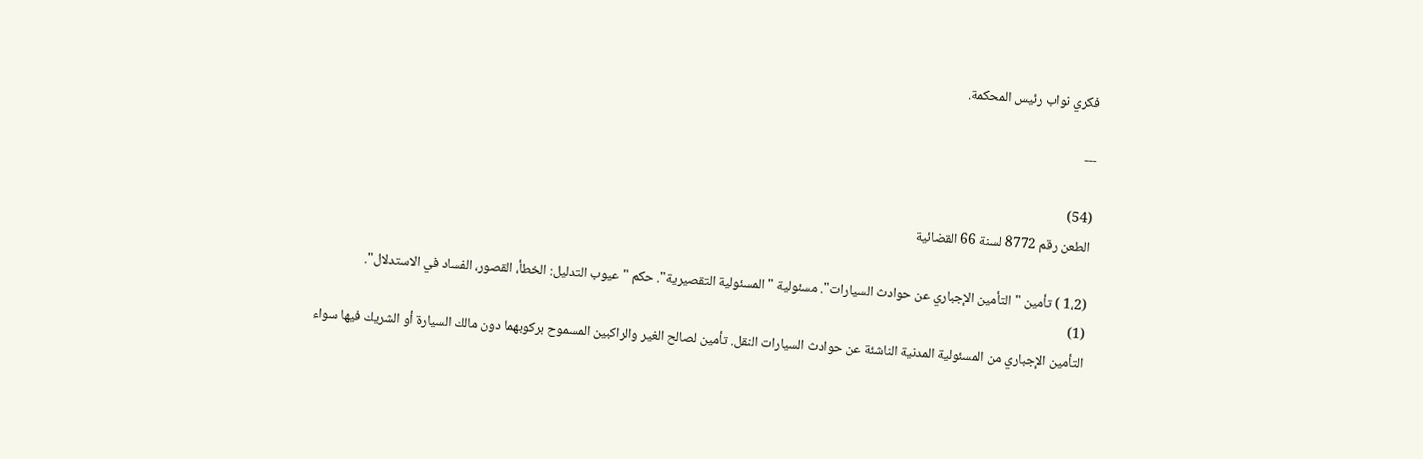فكري نواب رئيس المحكمة.

---

(54)
الطعن رقم 8772 لسنة 66 القضائية

(1،2 ) تأمين " التأمين الإجباري عن حوادث السيارات". مسئولية " المسئولية التقصيرية". حكم " عيوب التدليل: الخطأ، القصور، الفساد في الاستدلال".
(1)
التأمين الإجباري من المسئولية المدنية الناشئة عن حوادث السيارات النقل. تأمين لصالح الغير والراكبين المسموح بركوبهما دون مالك السيارة أو الشريك فيها سواء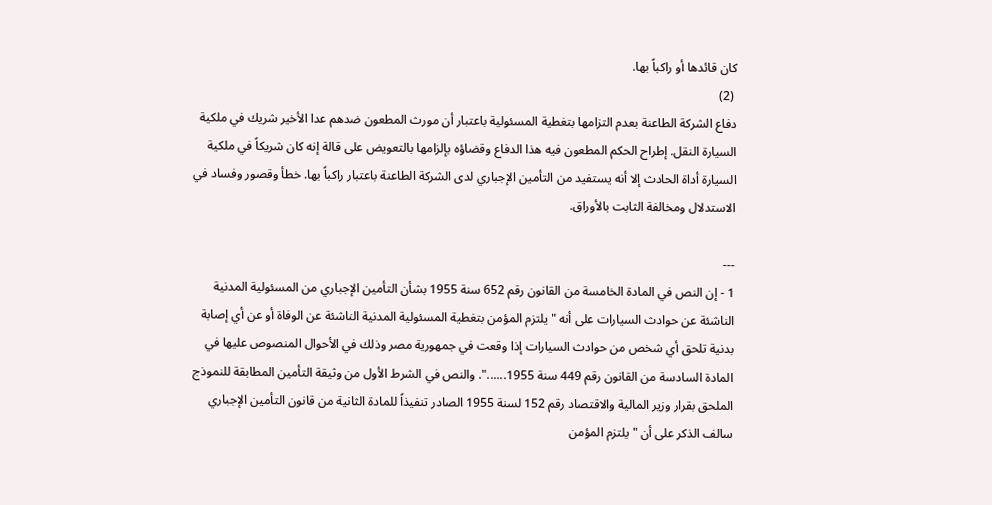كان قائدها أو راكباً بها.
 (2)
دفاع الشركة الطاعنة بعدم التزامها بتغطية المسئولية باعتبار أن مورث المطعون ضدهم عدا الأخير شريك في ملكية السيارة النقل. إطراح الحكم المطعون فيه هذا الدفاع وقضاؤه بإلزامها بالتعويض على قالة إنه كان شريكاً في ملكية السيارة أداة الحادث إلا أنه يستفيد من التأمين الإجباري لدى الشركة الطاعنة باعتبار راكباً بها. خطأ وقصور وفساد في الاستدلال ومخالفة الثابت بالأوراق.

---
1 - إن النص في المادة الخامسة من القانون رقم 652 سنة 1955 بشأن التأمين الإجباري من المسئولية المدنية الناشئة عن حوادث السيارات على أنه " يلتزم المؤمن بتغطية المسئولية المدنية الناشئة عن الوفاة أو عن أي إصابة بدنية تلحق أي شخص من حوادث السيارات إذا وقعت في جمهورية مصر وذلك في الأحوال المنصوص عليها في المادة السادسة من القانون رقم 449 سنة 1955......". والنص في الشرط الأول من وثيقة التأمين المطابقة للنموذج الملحق بقرار وزير المالية والاقتصاد رقم 152 لسنة 1955 الصادر تنفيذاً للمادة الثانية من قانون التأمين الإجباري سالف الذكر على أن " يلتزم المؤمن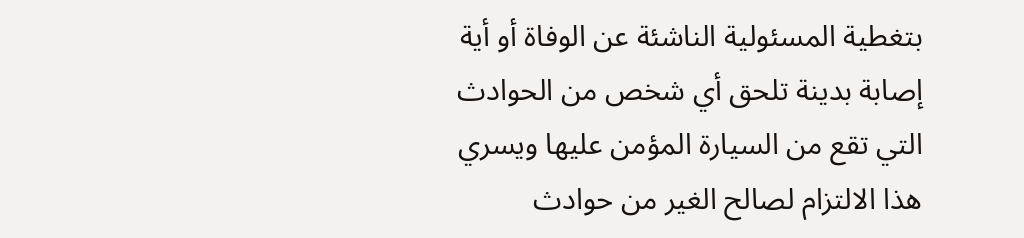بتغطية المسئولية الناشئة عن الوفاة أو أية إصابة بدينة تلحق أي شخص من الحوادث التي تقع من السيارة المؤمن عليها ويسري هذا الالتزام لصالح الغير من حوادث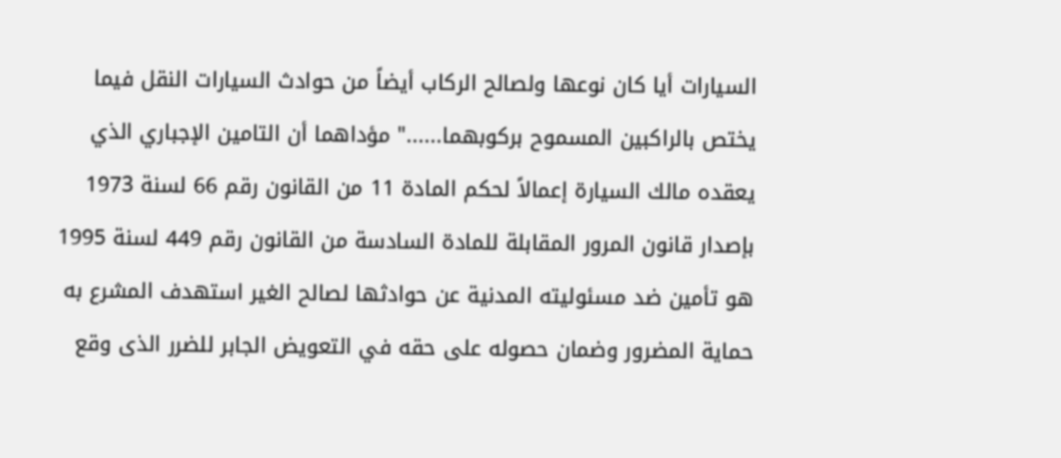السيارات أيا كان نوعها ولصالح الركاب أيضاً من حوادث السيارات النقل فيما يختص بالراكبين المسموح بركوبهما......" مؤداهما أن التامين الإجباري الذي يعقده مالك السيارة إعمالاً لحكم المادة 11 من القانون رقم 66 لسنة 1973 بإصدار قانون المرور المقابلة للمادة السادسة من القانون رقم 449 لسنة 1995 هو تأمين ضد مسئوليته المدنية عن حوادثها لصالح الغير استهدف المشرع به حماية المضرور وضمان حصوله على حقه في التعويض الجابر للضرر الذى وقع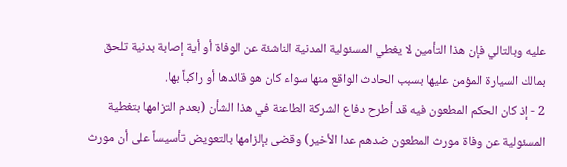عليه وبالتالي فإن هذا التأمين لا يغطي المسئولية المدنية الناشئة عن الوفاة أو أية إصابة بدنية تلحق بمالك السيارة المؤمن عليها بسبب الحادث الواقع منها سواء كان هو قائدها أو راكباً بها.
2 - إذ كان الحكم المطعون فيه قد أطرح دفاع الشركة الطاعنة في هذا الشأن (بعدم التزامها بتغطية المسئولية عن وفاة مورث المطعون ضدهم عدا الأخير) وقضى بإلزامها بالتعويض تأسيساً على أن مورث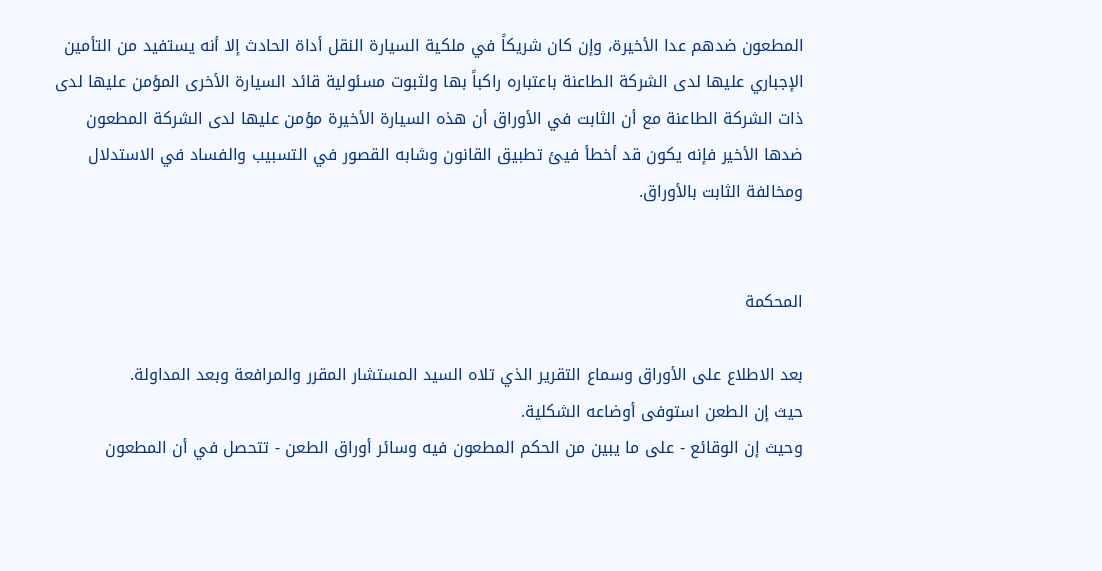المطعون ضدهم عدا الأخيرة، وإن كان شريكاً في ملكية السيارة النقل أداة الحادث إلا أنه يستفيد من التأمين الإجباري عليها لدى الشركة الطاعنة باعتباره راكباً بها ولثبوت مسئولية قائد السيارة الأخرى المؤمن عليها لدى ذات الشركة الطاعنة مع أن الثابت في الأوراق أن هذه السيارة الأخيرة مؤمن عليها لدى الشركة المطعون ضدها الأخير فإنه يكون قد أخطأ فيئ تطبيق القانون وشابه القصور في التسبيب والفساد في الاستدلال ومخالفة الثابت بالأوراق.


المحكمة

بعد الاطلاع على الأوراق وسماع التقرير الذي تلاه السيد المستشار المقرر والمرافعة وبعد المداولة.
حيث إن الطعن استوفى أوضاعه الشكلية.
وحيث إن الوقائع - على ما يبين من الحكم المطعون فيه وسائر أوراق الطعن - تتحصل في أن المطعون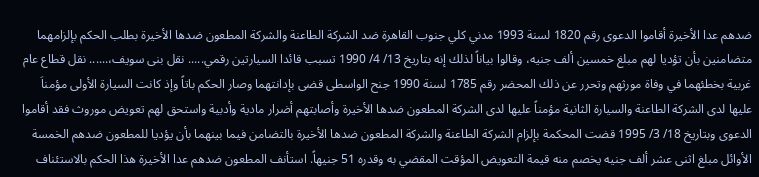ضدهم عدا الأخيرة أقاموا الدعوى رقم 1820 لسنة 1993 مدني كلي جنوب القاهرة ضد الشركة الطاعنة والشركة المطعون ضدها الأخيرة بطلب الحكم بإلزامهما متضامنين بأن تؤديا لهم مبلغ خمسين ألف جنيه، وقالوا بياناً لذلك إنه بتاريخ 13/ 4/ 1990 تسبب قائدا السيارتين رقمي..... نقل بنى سويف،...... نقل قطاع عام غربية بخطئهما في وفاة مورثهم وتحرر عن ذلك المحضر رقم 1785 لسنة 1990 جنح الواسطى قضى بإدانتهما وصار الحكم باتاً وإذ كانت السيارة الأولى مؤمناَ عليها لدى الشركة الطاعنة والسيارة الثانية مؤمناً عليها لدى الشركة المطعون ضدها الأخيرة وأصابتهم أضرار مادية وأدبية واستحق لهم تعويض موروث فقد أقاموا الدعوى وبتاريخ 18/ 3/ 1995 قضت المحكمة بإلزام الشركة الطاعنة والشركة المطعون ضدها الأخيرة بالتضامن فيما بينهما بأن يؤديا للمطعون ضدهم الخمسة الأوائل مبلغ اثنى عشر ألف جنيه يخصم منه قيمة التعويض المؤقت المقضي به وقدره 51 جنيهاً. استأنف المطعون ضدهم عدا الأخيرة هذا الحكم بالاستئناف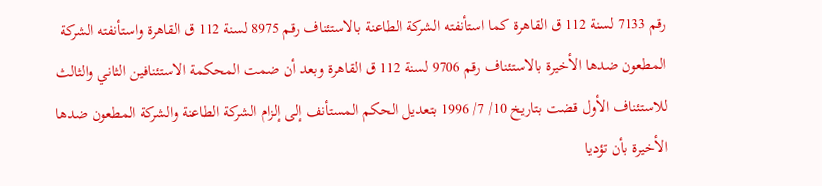رقم 7133 لسنة 112 ق القاهرة كما استأنفته الشركة الطاعنة بالاستئناف رقم 8975 لسنة 112 ق القاهرة واستأنفته الشركة المطعون ضدها الأخيرة بالاستئناف رقم 9706 لسنة 112 ق القاهرة وبعد أن ضمت المحكمة الاستئنافين الثاني والثالث للاستئناف الأول قضت بتاريخ 10/ 7/ 1996 بتعديل الحكم المستأنف إلى إلزام الشركة الطاعنة والشركة المطعون ضدها الأخيرة بأن تؤديا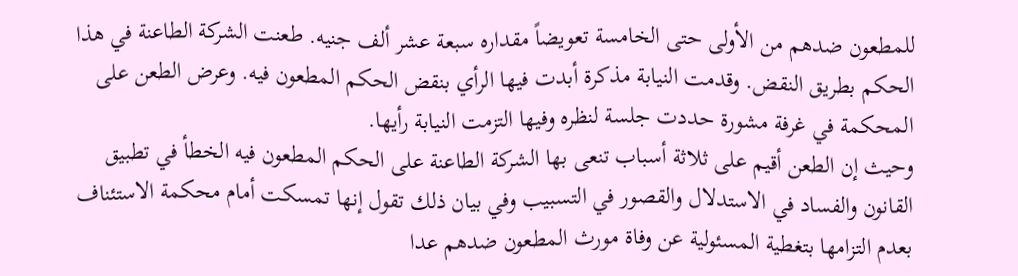للمطعون ضدهم من الأولى حتى الخامسة تعويضاً مقداره سبعة عشر ألف جنيه. طعنت الشركة الطاعنة في هذا الحكم بطريق النقض. وقدمت النيابة مذكرة أبدت فيها الرأي بنقض الحكم المطعون فيه. وعرض الطعن على المحكمة في غرفة مشورة حددت جلسة لنظره وفيها التزمت النيابة رأيها.
وحيث إن الطعن أقيم على ثلاثة أسباب تنعى بها الشركة الطاعنة على الحكم المطعون فيه الخطأ في تطبيق القانون والفساد في الاستدلال والقصور في التسبيب وفي بيان ذلك تقول إنها تمسكت أمام محكمة الاستئناف بعدم التزامها بتغطية المسئولية عن وفاة مورث المطعون ضدهم عدا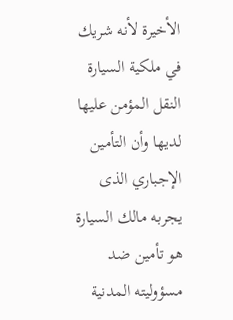الأخيرة لأنه شريك في ملكية السيارة النقل المؤمن عليها لديها وأن التأمين الإجباري الذى يجربه مالك السيارة هو تأمين ضد مسؤوليته المدنية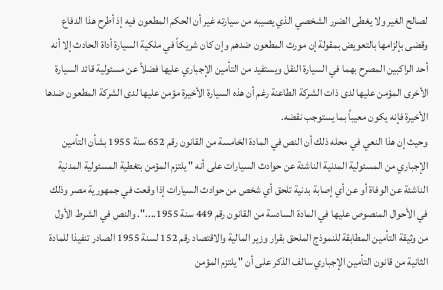لصالح الغير ولا يغطى الضرر الشخصي الذي يصيبه من سيارته غير أن الحكم المطعون فيه إذ أطرح هذا الدفاع وقضى بإلزامها بالتعويض بمقولة إن مورث المطعون ضدهم وإن كان شريكاً في ملكية السيارة أداة الحادث إلا أنه أحد الراكبين المصرح بهما في السيارة النقل ويستفيد من التأمين الإجباري عليها فضلاً عن مسئولية قائد السيارة الأخرى المؤمن عليها لدى ذات الشركة الطاعنة رغم أن هذه السيارة الأخيرة مؤمن عليها لدى الشركة المطعون ضدها الأخيرة فإنه يكون معيباً بما يستوجب نقضه.
وحيث إن هذا النعي في محله ذلك أن النص في المادة الخامسة من القانون رقم 652 سنة 1955 بشأن التأمين الإجباري من المسئولية المدنية الناشئة عن حوادث السيارات على أنه " يلتزم المؤمن بتغطية المسئولية المدنية الناشئة عن الوفاة أو عن أي إصابة بدنية تلحق أي شخص من حوادث السيارات إذا وقعت في جمهورية مصر وذلك في الأحوال المنصوص عليها في المادة السادسة من القانون رقم 449 سنة 1955....". والنص في الشرط الأول من وثيقة التأمين المطابقة للنموذج الملحق بقرار وزير المالية والاقتصاد رقم 152 لسنة 1955 الصادر تنفيذا للمادة الثانية من قانون التأمين الإجباري سالف الذكر على أن " يلتزم المؤمن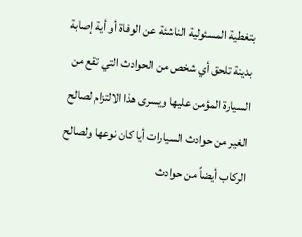بتغطية المسئولية الناشئة عن الوفاة أو أية إصابة بدينة تلحق أي شخص من الحوادث التي تقع من السيارة المؤمن عليها ويسرى هذا الالتزام لصالح الغير من حوادث السيارات أيا كان نوعها ولصالح الركاب أيضاً من حوادث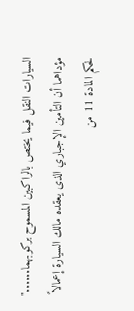السيارات النقل فيما يختص بالراكبين المسموح بركوبهما......" مؤداهما أن التأمين الإجباري الذى يعقده مالك السيارة إعمالاً لحكم المادة 11 من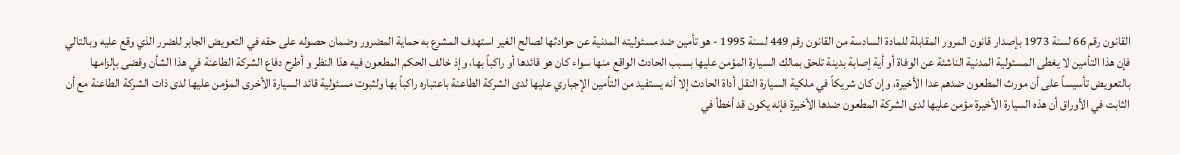القانون رقم 66 لسنة 1973 بإصدار قانون المرور المقابلة للمادة السادسة من القانون رقم 449 لسنة 1995 - هو تأمين ضد مسئوليته المدنية عن حوادثها لصالح الغير استهدف المشرع به حماية المضرور وضمان حصوله على حقه في التعويض الجابر للضرر الذي وقع عليه وبالتالي فإن هذا التأمين لا يغطى المسئولية المدنية الناشئة عن الوفاة أو أية إصابة بدينة تلحق بمالك السيارة المؤمن عليها بسبب الحادث الواقع منها سواء كان هو قائدها أو راكباً بها، وإذ خالف الحكم المطعون فيه هذا النظر و أطرح دفاع الشركة الطاعنة في هذا الشأن وقضى بإلزامها بالتعويض تأسيساً على أن مورث المطعون ضدهم عدا الأخيرة، وإن كان شريكاً في ملكية السيارة النقل أداة الحادث إلا أنه يستفيد من التأمين الإجباري عليها لدى الشركة الطاعنة باعتباره راكباً بها ولثبوت مسئولية قائد السيارة الأخرى المؤمن عليها لدى ذات الشركة الطاعنة مع أن الثابت في الأوراق أن هذه السيارة الأخيرة مؤمن عليها لدى الشركة المطعون ضدها الأخيرة فإنه يكون قد أخطأ في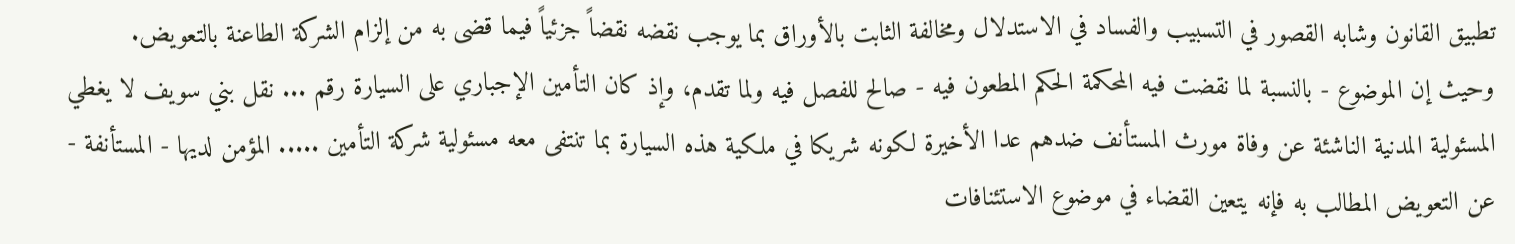تطبيق القانون وشابه القصور في التسبيب والفساد في الاستدلال ومخالفة الثابت بالأوراق بما يوجب نقضه نقضاً جزئياً فيما قضى به من إلزام الشركة الطاعنة بالتعويض.
وحيث إن الموضوع - بالنسبة لما نقضت فيه المحكمة الحكم المطعون فيه - صالح للفصل فيه ولما تقدم، وإذ كان التأمين الإجباري على السيارة رقم ... نقل بني سويف لا يغطي المسئولية المدنية الناشئة عن وفاة مورث المستأنف ضدهم عدا الأخيرة لكونه شريكا في ملكية هذه السيارة بما تنتفى معه مسئولية شركة التأمين ..... المؤمن لديها - المستأنفة - عن التعويض المطالب به فإنه يتعين القضاء في موضوع الاستئنافات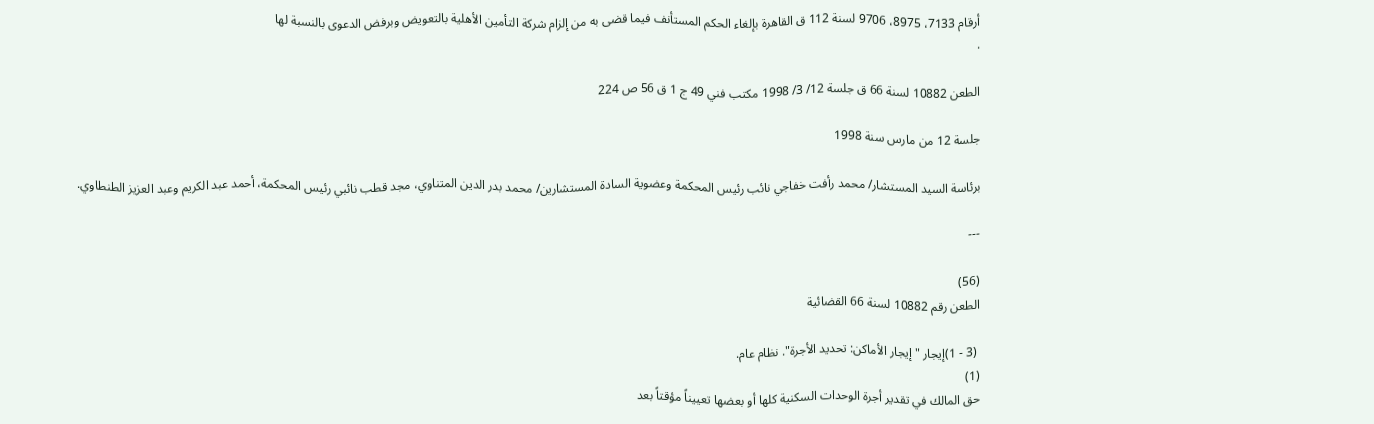أرقام 7133، 8975، 9706 لسنة 112 ق القاهرة بإلغاء الحكم المستأنف فيما قضى به من إلزام شركة التأمين الأهلية بالتعويض وبرفض الدعوى بالنسبة لها
.

الطعن 10882 لسنة 66 ق جلسة 12/ 3/ 1998 مكتب فني 49 ج 1 ق 56 ص 224

جلسة 12 من مارس سنة 1998

برئاسة السيد المستشار/ محمد رأفت خفاجي نائب رئيس المحكمة وعضوية السادة المستشارين/ محمد بدر الدين المتناوي، مجد قطب نائبي رئيس المحكمة، أحمد عبد الكريم وعبد العزيز الطنطاوي.

---

(56)
الطعن رقم 10882 لسنة 66 القضائية

 (3 - 1)إيجار " إيجار الأماكن: تحديد الأجرة". نظام عام.
(1)
حق المالك في تقدير أجرة الوحدات السكنية كلها أو بعضها تعييناً مؤقتاً بعد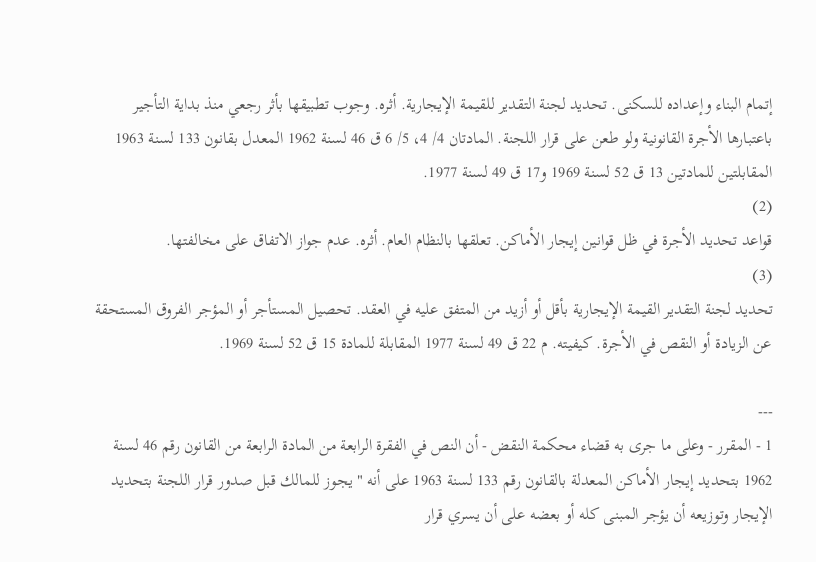إتمام البناء وإعداده للسكنى. تحديد لجنة التقدير للقيمة الإيجارية. أثره. وجوب تطبيقها بأثر رجعي منذ بداية التأجير باعتبارها الأجرة القانونية ولو طعن على قرار اللجنة. المادتان 4/ 4، 5/ 6 ق 46 لسنة 1962 المعدل بقانون 133 لسنة 1963 المقابلتين للمادتين 13 ق 52 لسنة 1969 و17 ق 49 لسنة 1977.
(2)
قواعد تحديد الأجرة في ظل قوانين إيجار الأماكن. تعلقها بالنظام العام. أثره. عدم جواز الاتفاق على مخالفتها.
(3)
تحديد لجنة التقدير القيمة الإيجارية بأقل أو أزيد من المتفق عليه في العقد. تحصيل المستأجر أو المؤجر الفروق المستحقة عن الزيادة أو النقص في الأجرة. كيفيته. م 22 ق 49 لسنة 1977 المقابلة للمادة 15 ق 52 لسنة 1969.

---
1 - المقرر - وعلى ما جرى به قضاء محكمة النقض - أن النص في الفقرة الرابعة من المادة الرابعة من القانون رقم 46 لسنة 1962 بتحديد إيجار الأماكن المعدلة بالقانون رقم 133 لسنة 1963 على أنه " يجوز للمالك قبل صدور قرار اللجنة بتحديد الإيجار وتوزيعه أن يؤجر المبنى كله أو بعضه على أن يسري قرار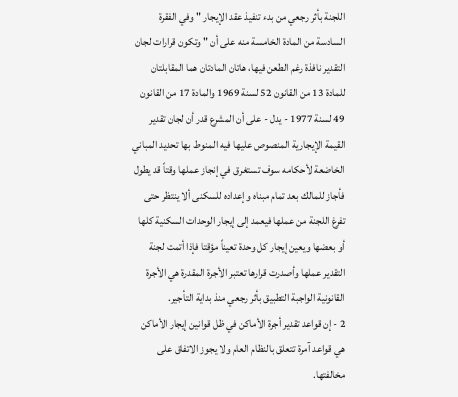اللجنة بأثر رجعي من بدء تنفيذ عقد الإيجار " وفي الفقرة السادسة من المادة الخامسة منه على أن " وتكون قرارات لجان التقدير نافذة رغم الطعن فيها، هاتان المادتان هما المقابلتان للمادة 13 من القانون 52 لسنة 1969 والمادة 17 من القانون 49 لسنة 1977 - يدل - على أن المشرع قدر أن لجان تقدير القيمة الإيجارية المنصوص عليها فيه المنوط بها تحديد المباني الخاضعة لأحكامه سوف تستغرق في إنجاز عملها وقتاً قد يطول فأجاز للمالك بعد تمام مبناه وإعداده للسكنى ألا ينتظر حتى تفرغ اللجنة من عملها فيعمد إلى إيجار الوحدات السكنية كلها أو بعضها ويعين إيجار كل وحدة تعيناً مؤقتا فإذا أتمت لجنة التقدير عملها وأصدرت قرارها تعتبر الأجرة المقدرة هي الأجرة القانونية الواجبة التطبيق بأثر رجعي منذ بداية التأجير.
2 - إن قواعد تقدير أجرة الأماكن في ظل قوانين إيجار الأماكن هي قواعد آمرة تتعلق بالنظام العام ولا يجوز الاتفاق على مخالفتها.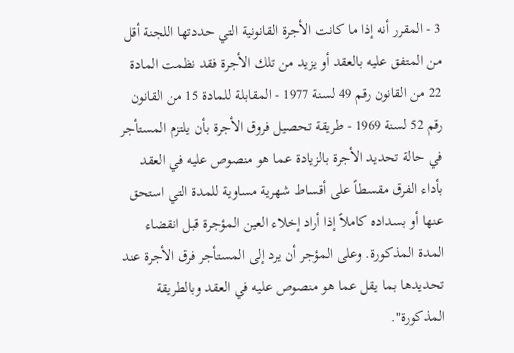3 - المقرر أنه إذا ما كانت الأجرة القانونية التي حددتها اللجنة أقل من المتفق عليه بالعقد أو يزيد من تلك الأجرة فقد نظمت المادة 22 من القانون رقم 49 لسنة 1977 - المقابلة للمادة 15 من القانون رقم 52 لسنة 1969 - طريقة تحصيل فروق الأجرة بأن يلتزم المستأجر في حالة تحديد الأجرة بالزيادة عما هو منصوص عليه في العقد بأداء الفرق مقسطاً على أقساط شهرية مساوية للمدة التي استحق عنها أو بسداده كاملاً إذا أراد إخلاء العين المؤجرة قبل انقضاء المدة المذكورة. وعلى المؤجر أن يرد إلى المستأجر فرق الأجرة عند تحديدها بما يقل عما هو منصوص عليه في العقد وبالطريقة المذكورة".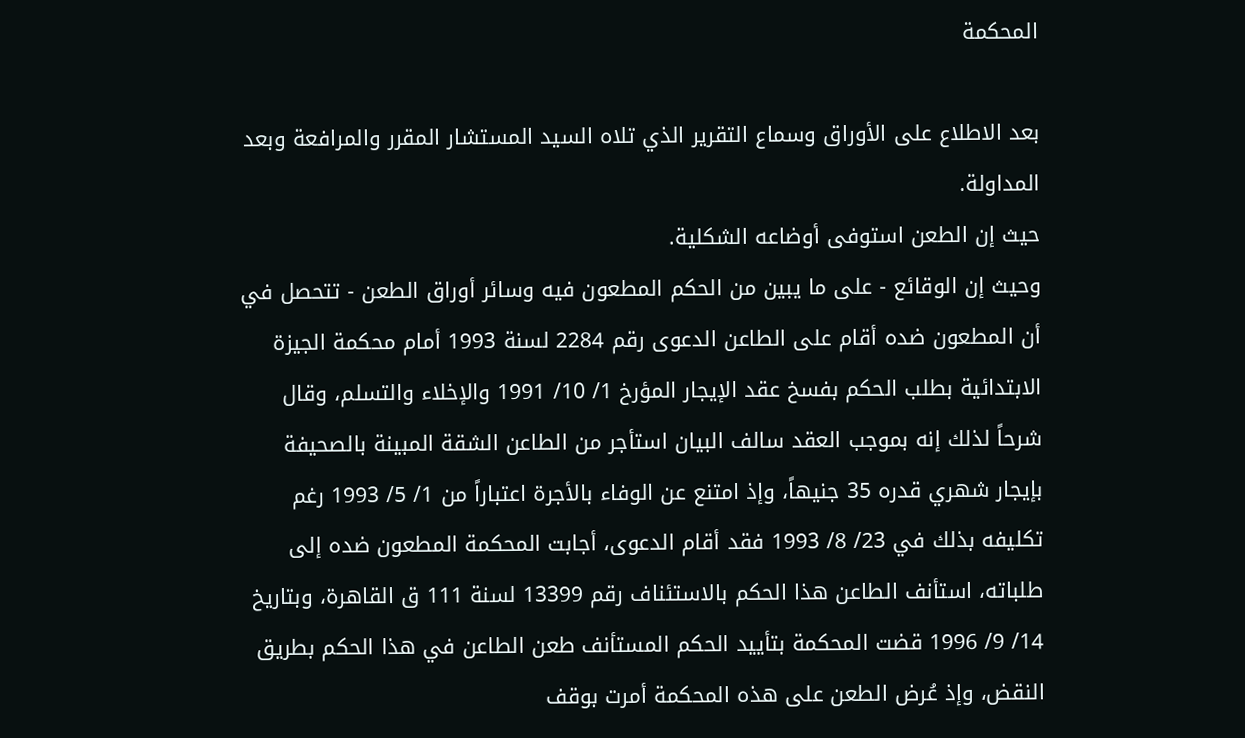المحكمة

بعد الاطلاع على الأوراق وسماع التقرير الذي تلاه السيد المستشار المقرر والمرافعة وبعد المداولة.
حيث إن الطعن استوفى أوضاعه الشكلية.
وحيث إن الوقائع - على ما يبين من الحكم المطعون فيه وسائر أوراق الطعن - تتحصل في أن المطعون ضده أقام على الطاعن الدعوى رقم 2284 لسنة 1993 أمام محكمة الجيزة الابتدائية بطلب الحكم بفسخ عقد الإيجار المؤرخ 1/ 10/ 1991 والإخلاء والتسلم، وقال شرحاً لذلك إنه بموجب العقد سالف البيان استأجر من الطاعن الشقة المبينة بالصحيفة بإيجار شهري قدره 35 جنيهاً، وإذ امتنع عن الوفاء بالأجرة اعتباراً من 1/ 5/ 1993 رغم تكليفه بذلك في 23/ 8/ 1993 فقد أقام الدعوى، أجابت المحكمة المطعون ضده إلى طلباته، استأنف الطاعن هذا الحكم بالاستئناف رقم 13399 لسنة 111 ق القاهرة، وبتاريخ 14/ 9/ 1996 قضت المحكمة بتأييد الحكم المستأنف طعن الطاعن في هذا الحكم بطريق النقض، وإذ عُرض الطعن على هذه المحكمة أمرت بوقف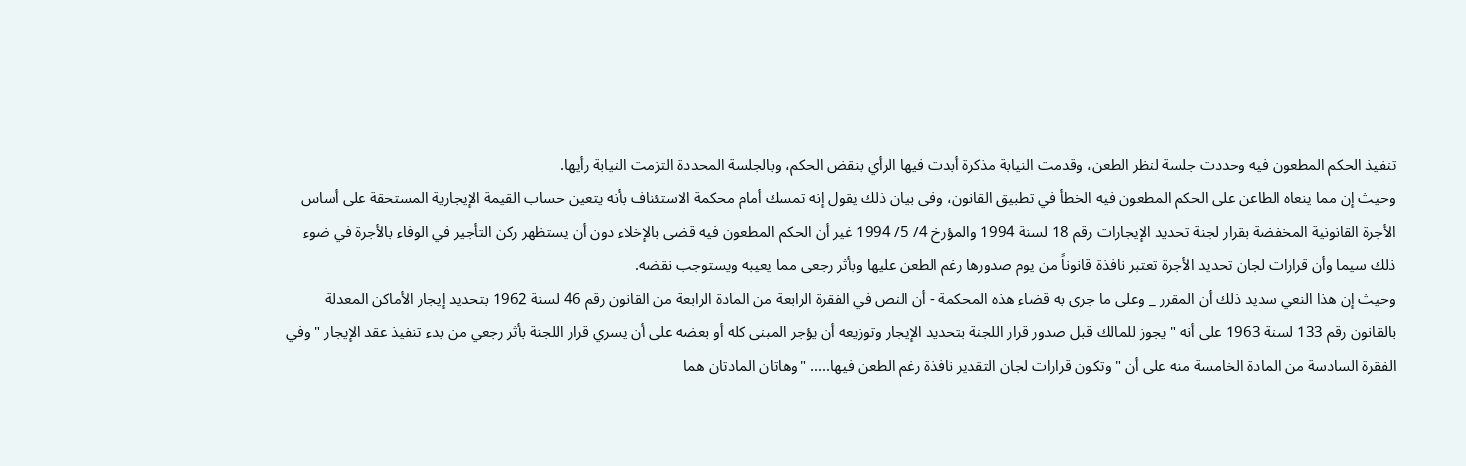تنفيذ الحكم المطعون فيه وحددت جلسة لنظر الطعن، وقدمت النيابة مذكرة أبدت فيها الرأي بنقض الحكم، وبالجلسة المحددة التزمت النيابة رأيها.
وحيث إن مما ينعاه الطاعن على الحكم المطعون فيه الخطأ في تطبيق القانون، وفى بيان ذلك يقول إنه تمسك أمام محكمة الاستئناف بأنه يتعين حساب القيمة الإيجارية المستحقة على أساس الأجرة القانونية المخفضة بقرار لجنة تحديد الإيجارات رقم 18 لسنة 1994 والمؤرخ 4/ 5/ 1994 غير أن الحكم المطعون فيه قضى بالإخلاء دون أن يستظهر ركن التأجير في الوفاء بالأجرة في ضوء ذلك سيما وأن قرارات لجان تحديد الأجرة تعتبر نافذة قانوناً من يوم صدورها رغم الطعن عليها وبأثر رجعى مما يعيبه ويستوجب نقضه.
وحيث إن هذا النعي سديد ذلك أن المقرر _ وعلى ما جرى به قضاء هذه المحكمة - أن النص في الفقرة الرابعة من المادة الرابعة من القانون رقم 46 لسنة 1962 بتحديد إيجار الأماكن المعدلة بالقانون رقم 133 لسنة 1963 على أنه " يجوز للمالك قبل صدور قرار اللجنة بتحديد الإيجار وتوزيعه أن يؤجر المبنى كله أو بعضه على أن يسري قرار اللجنة بأثر رجعي من بدء تنفيذ عقد الإيجار " وفي الفقرة السادسة من المادة الخامسة منه على أن " وتكون قرارات لجان التقدير نافذة رغم الطعن فيها..... "وهاتان المادتان هما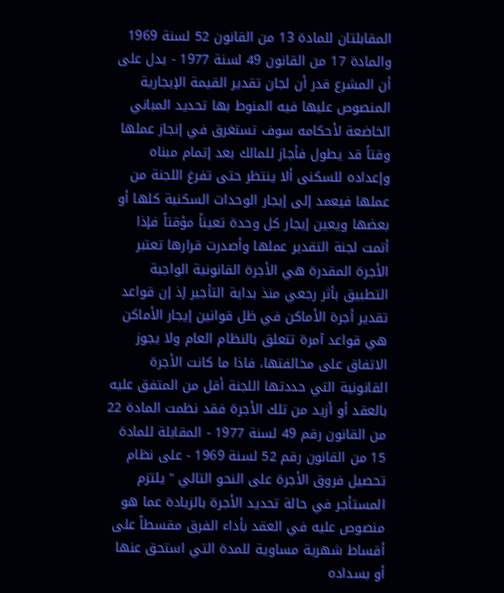المقابلتان للمادة 13 من القانون 52 لسنة 1969 والمادة 17 من القانون 49 لسنة 1977 - يدل على أن المشرع قدر أن لجان تقدير القيمة الإيجارية المنصوص عليها فيه المنوط بها تحديد المباني الخاضعة لأحكامه سوف تستغرق في إنجاز عملها وقتاً قد يطول فأجاز للمالك بعد إتمام مبناه وإعداده للسكنى ألا ينتظر حتى تفرغ اللجنة من عملها فيعمد إلى إيجار الوحدات السكنية كلها أو بعضها ويعين إيجار كل وحدة تعيناً مؤقتاً فإذا أتمت لجنة التقدير عملها وأصدرت قرارها تعتبر الأجرة المقدرة هي الأجرة القانونية الواجبة التطبيق بأثر رجعي منذ بداية التأجير إذ إن قواعد تقدير أجرة الأماكن في ظل قوانين إيجار الأماكن هي قواعد آمرة تتعلق بالنظام العام ولا يجوز الاتفاق على مخالفتها، فاذا ما كانت الأجرة القانونية التي حددتها اللجنة أقل من المتفق عليه بالعقد أو أزيد من تلك الأجرة فقد نظمت المادة 22 من القانون رقم 49 لسنة 1977 - المقابلة للمادة 15 من القانون رقم 52 لسنة 1969 - على نظام تحصيل فروق الأجرة على النحو التالي " يلتزم المستأجر في حالة تحديد الأجرة بالزيادة عما هو منصوص عليه في العقد بأداء الفرق مقسطاً على أقساط شهرية مساوية للمدة التي استحق عنها أو بسداده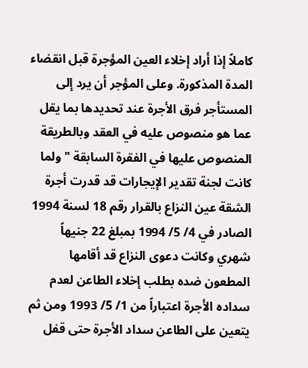كاملاً إذا أراد إخلاء العين المؤجرة قبل انقضاء المدة المذكورة. وعلى المؤجر أن يرد إلى المستأجر فرق الأجرة عند تحديدها بما يقل عما هو منصوص عليه في العقد وبالطريقة المنصوص عليها في الفقرة السابقة " ولما كانت لجنة تقدير الإيجارات قد قدرت أجرة الشقة عين النزاع بالقرار رقم 18 لسنة 1994 الصادر في 4/ 5/ 1994 بمبلغ 22 جنيهاً شهري وكانت دعوى النزاع قد أقامها المطعون ضده بطلب إخلاء الطاعن لعدم سداده الأجرة اعتباراً من 1/ 5/ 1993 ومن ثم يتعين على الطاعن سداد الأجرة حتى قفل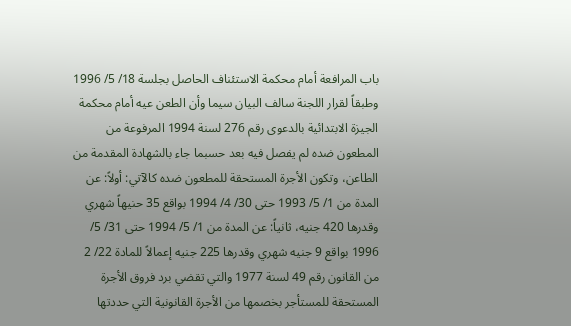باب المرافعة أمام محكمة الاستئناف الحاصل بجلسة 18/ 5/ 1996 وطبقاً لقرار اللجنة سالف البيان سيما وأن الطعن عيه أمام محكمة الجيزة الابتدائية بالدعوى رقم 276 لسنة 1994 المرفوعة من المطعون ضده لم يفصل فيه بعد حسبما جاء بالشهادة المقدمة من الطاعن، وتكون الأجرة المستحقة للمطعون ضده كالآتي: أولاً: عن المدة من 1/ 5/ 1993 حتى 30/ 4/ 1994 بواقع 35 حنيهاً شهري وقدرها 420 جنيه، ثانياً: عن المدة من 1/ 5/ 1994 حتى 31/ 5/ 1996 بواقع 9 جنيه شهري وقدرها 225 جنيه إعمالاً للمادة 22/ 2 من القانون رقم 49 لسنة 1977 والتي تقضي برد فروق الأجرة المستحقة للمستأجر بخصمها من الأجرة القانونية التي حددتها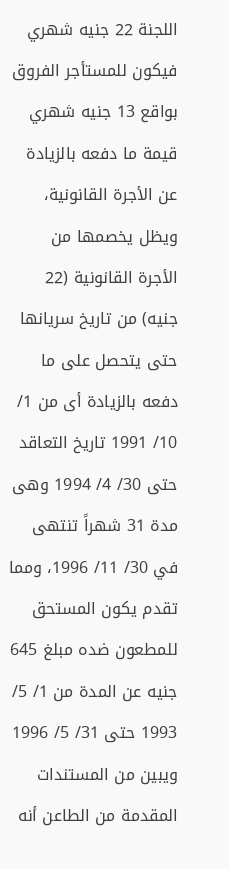اللجنة 22 جنيه شهري فيكون للمستأجر الفروق بواقع 13 جنيه شهري قيمة ما دفعه بالزيادة عن الأجرة القانونية، ويظل يخصمها من الأجرة القانونية (22 جنيه) من تاريخ سريانها حتى يتحصل على ما دفعه بالزيادة أى من 1/ 10/ 1991 تاريخ التعاقد حتى 30/ 4/ 1994 وهى مدة 31 شهراً تنتهى في 30/ 11/ 1996، ومما تقدم يكون المستحق للمطعون ضده مبلغ 645 جنيه عن المدة من 1/ 5/ 1993 حتى 31/ 5/ 1996 ويبين من المستندات المقدمة من الطاعن أنه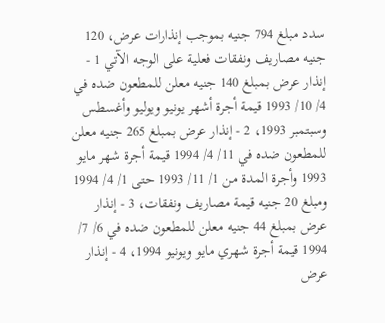سدد مبلغ 794 جنيه بموجب إنذارات عرض، 120 جنيه مصاريف ونفقات فعلية على الوجه الآتي 1 - إنذار عرض بمبلغ 140 جنيه معلن للمطعون ضده في 4/ 10/ 1993 قيمة أجرة أشهر يونيو ويوليو وأغسطس وسبتمبر 1993، 2 - إنذار عرض بمبلغ 265 جنيه معلن للمطعون ضده في 11/ 4/ 1994 قيمة أجرة شهر مايو 1993 وأجرة المدة من 1/ 11/ 1993 حتى 1/ 4/ 1994 ومبلغ 20 جنيه قيمة مصاريف ونفقات، 3 - إنذار عرض بمبلغ 44 جنيه معلن للمطعون ضده في 6/ 7/ 1994 قيمة أجرة شهري مايو ويونيو 1994، 4 - إنذار عرض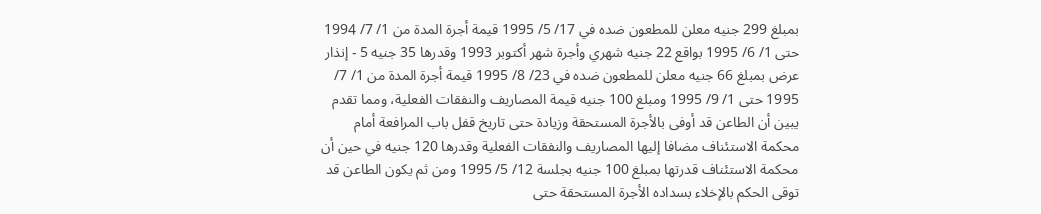بمبلغ 299 جنيه معلن للمطعون ضده في 17/ 5/ 1995 قيمة أجرة المدة من 1/ 7/ 1994 حتى 1/ 6/ 1995 بواقع 22 جنيه شهري وأجرة شهر أكتوبر 1993 وقدرها 35 جنيه 5 - إنذار عرض بمبلغ 66 جنيه معلن للمطعون ضده في 23/ 8/ 1995 قيمة أجرة المدة من 1/ 7/ 1995 حتى 1/ 9/ 1995 ومبلغ 100 جنيه قيمة المصاريف والنفقات الفعلية، ومما تقدم يبين أن الطاعن قد أوفى بالأجرة المستحقة وزيادة حتى تاريخ قفل باب المرافعة أمام محكمة الاستئناف مضافا إليها المصاريف والنفقات الفعلية وقدرها 120 جنيه في حين أن محكمة الاستئناف قدرتها بمبلغ 100 جنيه بجلسة 12/ 5/ 1995 ومن ثم يكون الطاعن قد توقى الحكم بالإخلاء بسداده الأجرة المستحقة حتى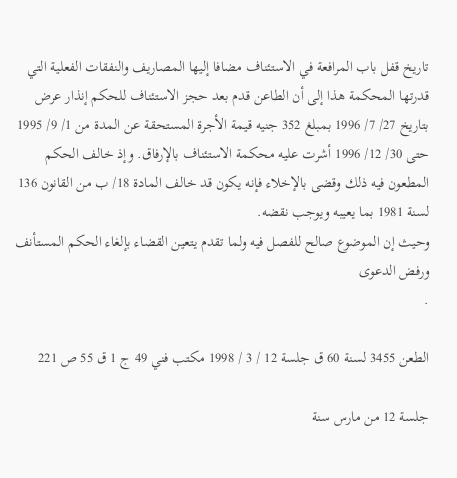تاريخ قفل باب المرافعة في الاستئناف مضافا إليها المصاريف والنفقات الفعلية التي قدرتها المحكمة هذا إلى أن الطاعن قدم بعد حجز الاستئناف للحكم إنذار عرض بتاريخ 27/ 7/ 1996 بمبلغ 352 جنيه قيمة الأجرة المستحقة عن المدة من 1/ 9/ 1995 حتى 30/ 12/ 1996 أشرت عليه محكمة الاستئناف بالإرفاق. وإذ خالف الحكم المطعون فيه ذلك وقضى بالإخلاء فإنه يكون قد خالف المادة 18/ ب من القانون 136 لسنة 1981 بما يعيبه ويوجب نقضه.
وحيث إن الموضوع صالح للفصل فيه ولما تقدم يتعين القضاء بإلغاء الحكم المستأنف ورفض الدعوى
.

الطعن 3455 لسنة 60 ق جلسة 12 / 3 / 1998 مكتب فني 49 ج 1 ق 55 ص 221

جلسة 12 من مارس سنة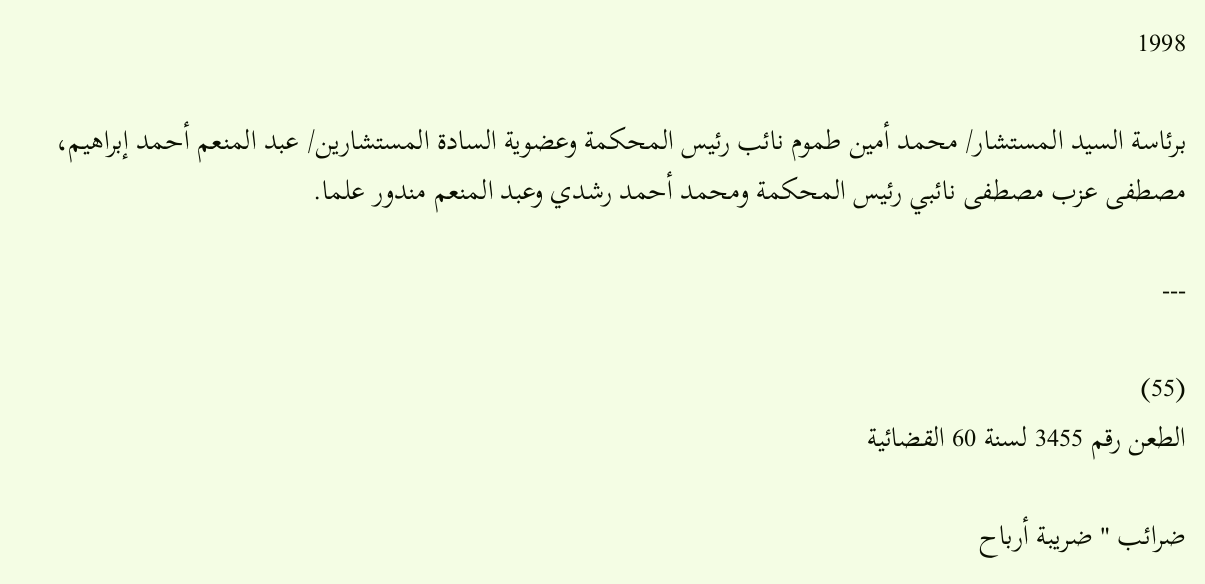1998

برئاسة السيد المستشار/ محمد أمين طموم نائب رئيس المحكمة وعضوية السادة المستشارين/ عبد المنعم أحمد إبراهيم، مصطفى عزب مصطفى نائبي رئيس المحكمة ومحمد أحمد رشدي وعبد المنعم مندور علما.

---

(55)
الطعن رقم 3455 لسنة 60 القضائية

ضرائب " ضريبة أرباح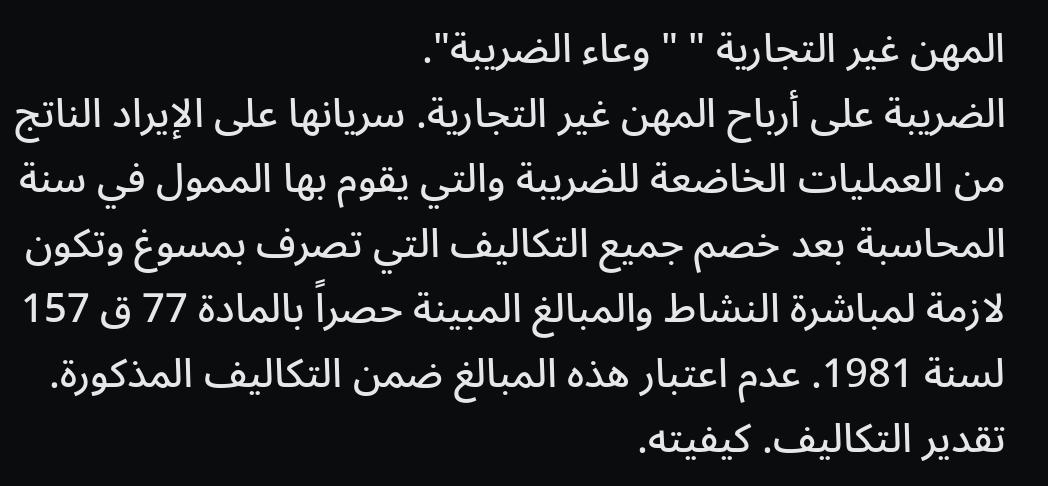المهن غير التجارية " " وعاء الضريبة".
الضريبة على أرباح المهن غير التجارية. سريانها على الإيراد الناتج من العمليات الخاضعة للضريبة والتي يقوم بها الممول في سنة المحاسبة بعد خصم جميع التكاليف التي تصرف بمسوغ وتكون لازمة لمباشرة النشاط والمبالغ المبينة حصراً بالمادة 77 ق 157 لسنة 1981. عدم اعتبار هذه المبالغ ضمن التكاليف المذكورة. تقدير التكاليف. كيفيته.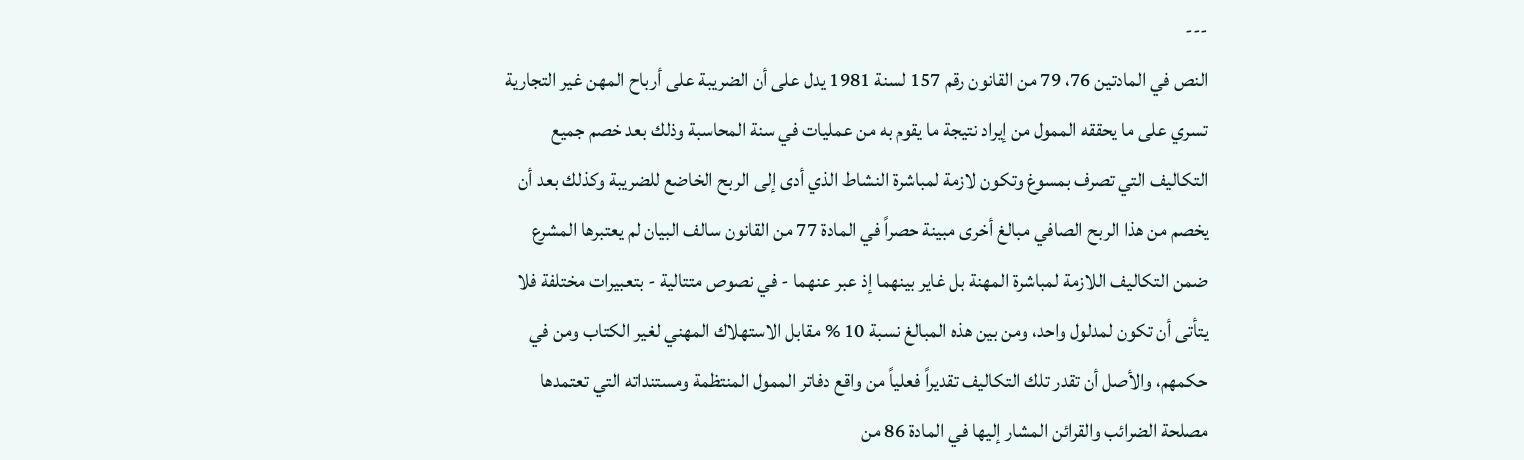---
النص في المادتين 76، 79 من القانون رقم 157 لسنة 1981 يدل على أن الضريبة على أرباح المهن غير التجارية تسري على ما يحققه الممول من إيراد نتيجة ما يقوم به من عمليات في سنة المحاسبة وذلك بعد خصم جميع التكاليف التي تصرف بمسوغ وتكون لازمة لمباشرة النشاط الذي أدى إلى الربح الخاضع للضريبة وكذلك بعد أن يخصم من هذا الربح الصافي مبالغ أخرى مبينة حصراً في المادة 77 من القانون سالف البيان لم يعتبرها المشرع ضمن التكاليف اللازمة لمباشرة المهنة بل غاير بينهما إذ عبر عنهما - في نصوص متتالية - بتعبيرات مختلفة فلا يتأتى أن تكون لمدلول واحد، ومن بين هذه المبالغ نسبة 10 % مقابل الاستهلاك المهني لغير الكتاب ومن في حكمهم، والأصل أن تقدر تلك التكاليف تقديراً فعلياً من واقع دفاتر الممول المنتظمة ومستنداته التي تعتمدها مصلحة الضرائب والقرائن المشار إليها في المادة 86 من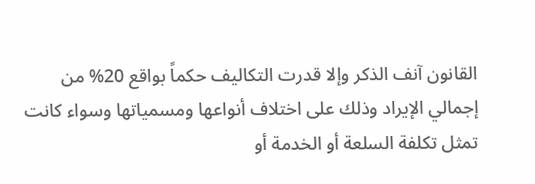القانون آنف الذكر وإلا قدرت التكاليف حكماً بواقع 20% من إجمالي الإيراد وذلك على اختلاف أنواعها ومسمياتها وسواء كانت تمثل تكلفة السلعة أو الخدمة أو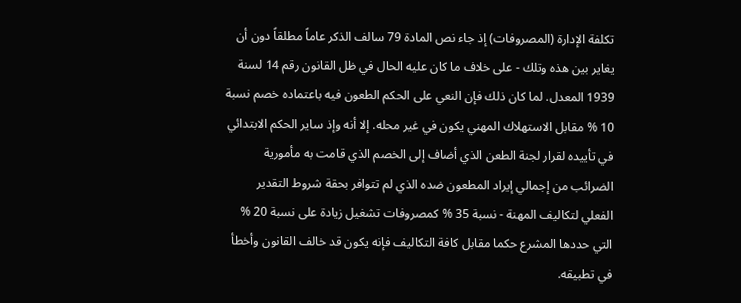تكلفة الإدارة (المصروفات) إذ جاء نص المادة 79 سالف الذكر عاماً مطلقاً دون أن يغاير بين هذه وتلك - على خلاف ما كان عليه الحال في ظل القانون رقم 14 لسنة 1939 المعدل. لما كان ذلك فإن النعي على الحكم الطعون فيه باعتماده خصم نسبة 10 % مقابل الاستهلاك المهني يكون في غير محله. إلا أنه وإذ ساير الحكم الابتدائي في تأييده لقرار لجنة الطعن الذي أضاف إلى الخصم الذي قامت به مأمورية الضرائب من إجمالي إيراد المطعون ضده الذي لم تتوافر بحقة شروط التقدير الفعلي لتكاليف المهنة - نسبة 35 % كمصروفات تشغيل زيادة على نسبة 20 % التي حددها المشرع حكما مقابل كافة التكاليف فإنه يكون قد خالف القانون وأخطأ في تطبيقه.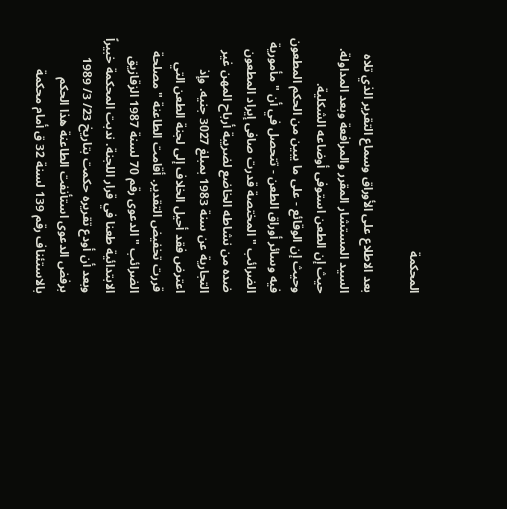المحكمة

بعد الاطلاع على الأوراق وسماع التقرير الذي تلاه السيد المستشار المقرر والمرافعة وبعد المداولة.
حيث إن الطعن استوفى أوضاعه الشكلية.
وحيث إن الوقائع - على ما يبين من الحكم المطعون فيه وسائر أوراق الطعن - تتحصل في أن " مأمورية الضرائب " المختصة قدرت صافى إيراد المطعون ضده من نشاطه الخاضع لضريبة أرباح المهن غير التجارية عن سنة 1983 بمبلغ 3027 جنيه. وإذ اعترض فقد أحيل الخلاف إلى لجنة الطعن التي قررت تخفيض التقدير. أقامت الطاعنة " مصلحة الضرائب " الدعوى رقم 70 لسنة 1987 الزقازيق الابتدائية طعنا في قرار اللجنة. ندبت المحكمة خبيراً وبعد أن أودع تقريره حكمت بتاريخ 23/ 3/ 1989 برفض الدعوى استأنفت الطاعنة هذا الحكم بالاستئناف رقم 139 لسنة 32 ق أمام محكمة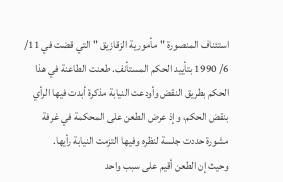استئناف المنصورة "مأمورية الزقازيق " التي قضت في 11/ 6/ 1990 بتأييد الحكم المستأنف. طعنت الطاعنة في هذا الحكم بطريق النقض وأودعت النيابة مذكرة أبدت فيها الرأي بنقض الحكم، وإذ عرض الطعن على المحكمة في غرفة مشورة حددت جلسة لنظره وفيها التزمت النيابة رأيها.
وحيث إن الطعن أقيم على سبب واحد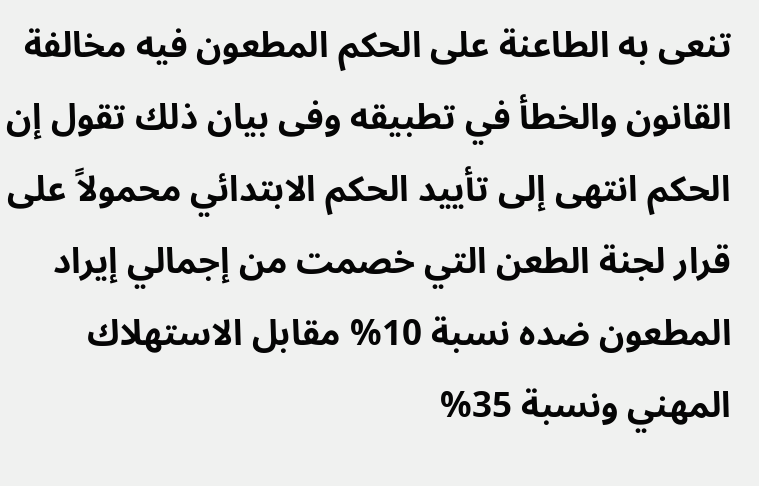تنعى به الطاعنة على الحكم المطعون فيه مخالفة القانون والخطأ في تطبيقه وفى بيان ذلك تقول إن الحكم انتهى إلى تأييد الحكم الابتدائي محمولاً على قرار لجنة الطعن التي خصمت من إجمالي إيراد المطعون ضده نسبة 10% مقابل الاستهلاك المهني ونسبة 35%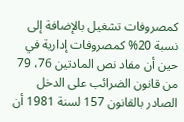كمصروفات تشغيل بالإضافة إلى نسبة 20% كمصروفات إدارية في حين أن مفاد نص المادتين 76، 79 من قانون الضرائب على الدخل الصادر بالقانون 157 لسنة 1981 أن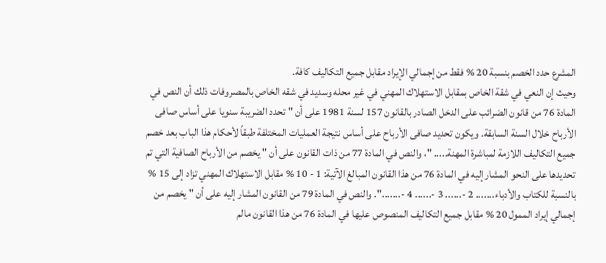المشرع حدد الخصم بنسبة 20 % فقط من إجمالي الإيراد مقابل جميع التكاليف كافة.
وحيث إن النعي في شقة الخاص بمقابل الاستهلاك المهني في غير محله وسديد في شقه الخاص بالمصروفات ذلك أن النص في المادة 76 من قانون الضرائب على الدخل الصادر بالقانون 157 لسنة 1981 على أن " تحدد الضريبة سنويا على أساس صافى الأرباح خلال السنة السابقة. ويكون تحديد صافى الأرباح على أساس نتيجة العمليات المختلفة طبقاً لأحكام هذا الباب بعد خصم جميع التكاليف اللازمة لمباشرة المهنة..... "، والنص في المادة 77 من ذات القانون على أن " يخصم من الأرباح الصافية التي تم تحديدها على النحو المشار إليه في المادة 76 من هذا القانون المبالغ الآتية: 1 - 10 % مقابل الاستهلاك المهني تزاد إلى 15 % بالنسبة للكتاب والأدباء....... 2 -...... 3 -...... 4 -.......". والنص في المادة 79 من القانون المشار إليه على أن " يخصم من إجمالي إيراد الممول 20 % مقابل جميع التكاليف المنصوص عليها في المادة 76 من هذا القانون مالم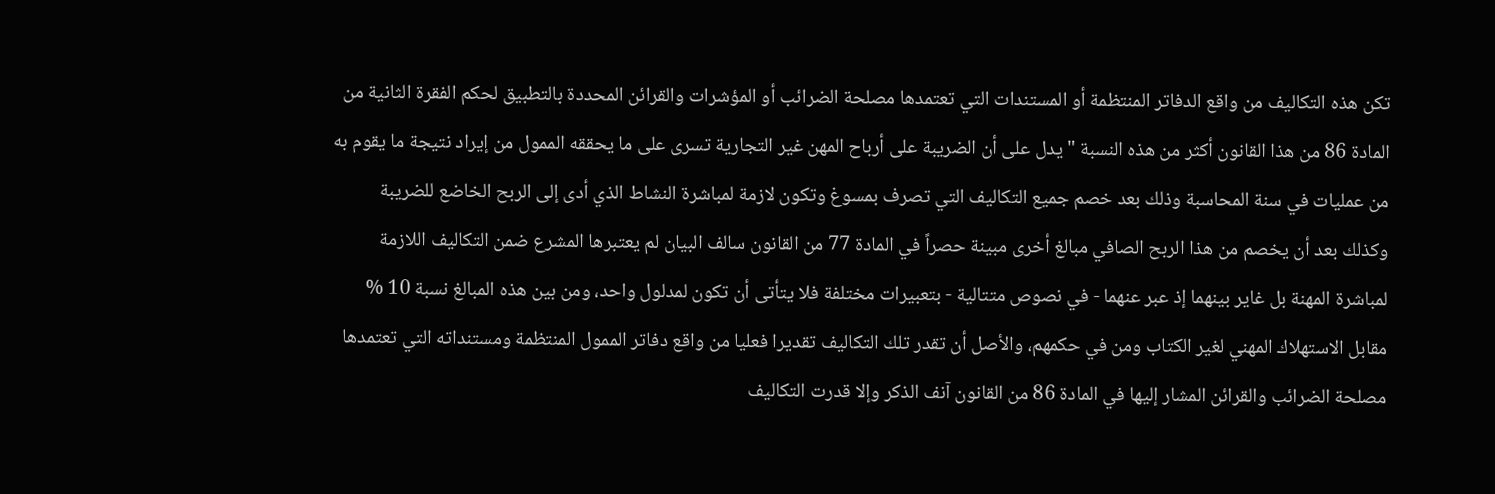تكن هذه التكاليف من واقع الدفاتر المنتظمة أو المستندات التي تعتمدها مصلحة الضرائب أو المؤشرات والقرائن المحددة بالتطبيق لحكم الفقرة الثانية من المادة 86 من هذا القانون أكثر من هذه النسبة " يدل على أن الضريبة على أرباح المهن غير التجارية تسرى على ما يحققه الممول من إيراد نتيجة ما يقوم به من عمليات في سنة المحاسبة وذلك بعد خصم جميع التكاليف التي تصرف بمسوغ وتكون لازمة لمباشرة النشاط الذي أدى إلى الربح الخاضع للضريبة وكذلك بعد أن يخصم من هذا الربح الصافي مبالغ أخرى مبينة حصراً في المادة 77 من القانون سالف البيان لم يعتبرها المشرع ضمن التكاليف اللازمة لمباشرة المهنة بل غاير بينهما إذ عبر عنهما - في نصوص متتالية - بتعبيرات مختلفة فلا يتأتى أن تكون لمدلول واحد، ومن بين هذه المبالغ نسبة 10 % مقابل الاستهلاك المهني لغير الكتاب ومن في حكمهم، والأصل أن تقدر تلك التكاليف تقديرا فعليا من واقع دفاتر الممول المنتظمة ومستنداته التي تعتمدها مصلحة الضرائب والقرائن المشار إليها في المادة 86 من القانون آنف الذكر وإلا قدرت التكاليف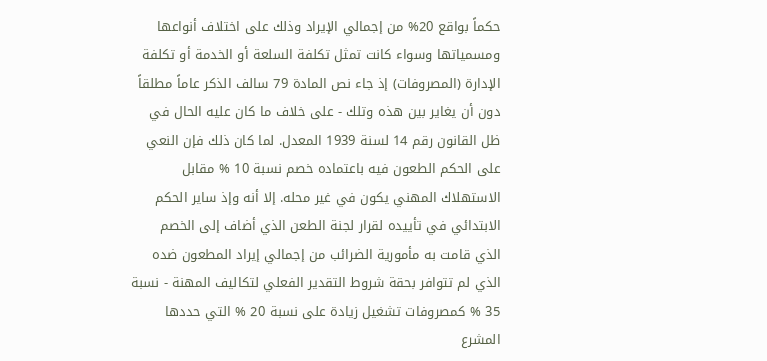حكماً بواقع 20% من إجمالي الإيراد وذلك على اختلاف أنواعها ومسمياتها وسواء كانت تمثل تكلفة السلعة أو الخدمة أو تكلفة الإدارة (المصروفات) إذ جاء نص المادة 79 سالف الذكر عاماً مطلقاً دون أن يغاير بين هذه وتلك - على خلاف ما كان عليه الحال في ظل القانون رقم 14 لسنة 1939 المعدل. لما كان ذلك فإن النعي على الحكم الطعون فيه باعتماده خصم نسبة 10 % مقابل الاستهلاك المهني يكون في غير محله. إلا أنه وإذ ساير الحكم الابتدائي في تأييده لقرار لجنة الطعن الذي أضاف إلى الخصم الذي قامت به مأمورية الضرائب من إجمالي إيراد المطعون ضده الذي لم تتوافر بحقة شروط التقدير الفعلي لتكاليف المهنة - نسبة 35 % كمصروفات تشغيل زيادة على نسبة 20 % التي حددها المشرع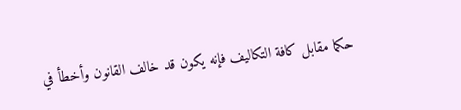حكما مقابل كافة التكاليف فإنه يكون قد خالف القانون وأخطأ في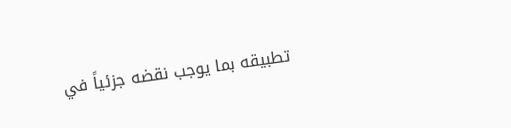تطبيقه بما يوجب نقضه جزئياً في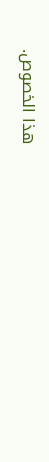هذا الخصوص.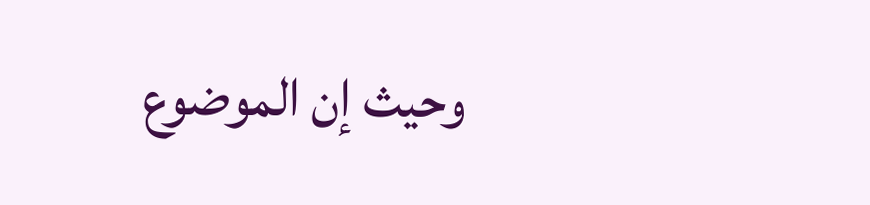وحيث إن الموضوع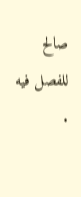صالح للفصل فيه
.